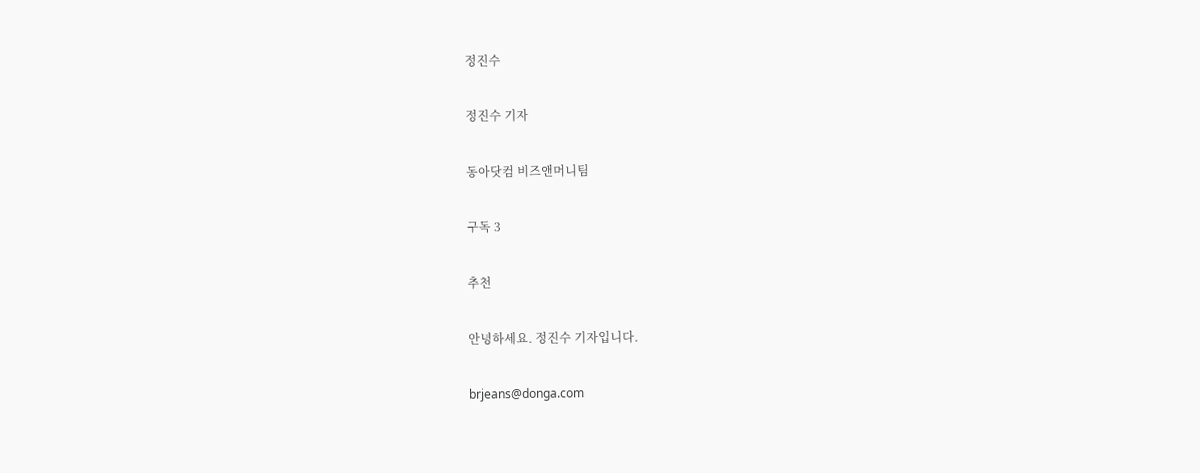정진수

정진수 기자

동아닷컴 비즈앤머니팀

구독 3

추천

안녕하세요. 정진수 기자입니다.

brjeans@donga.com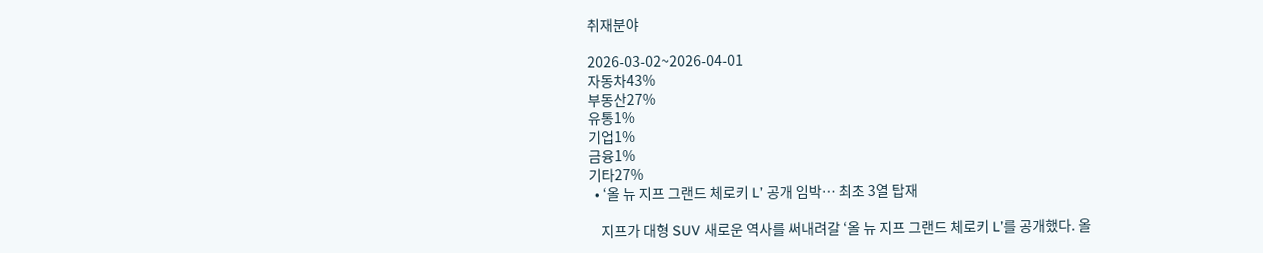취재분야

2026-03-02~2026-04-01
자동차43%
부동산27%
유통1%
기업1%
금융1%
기타27%
  • ‘올 뉴 지프 그랜드 체로키 L’ 공개 임박… 최초 3열 탑재

    지프가 대형 SUV 새로운 역사를 써내려갈 ‘올 뉴 지프 그랜드 체로키 L’를 공개했다. 올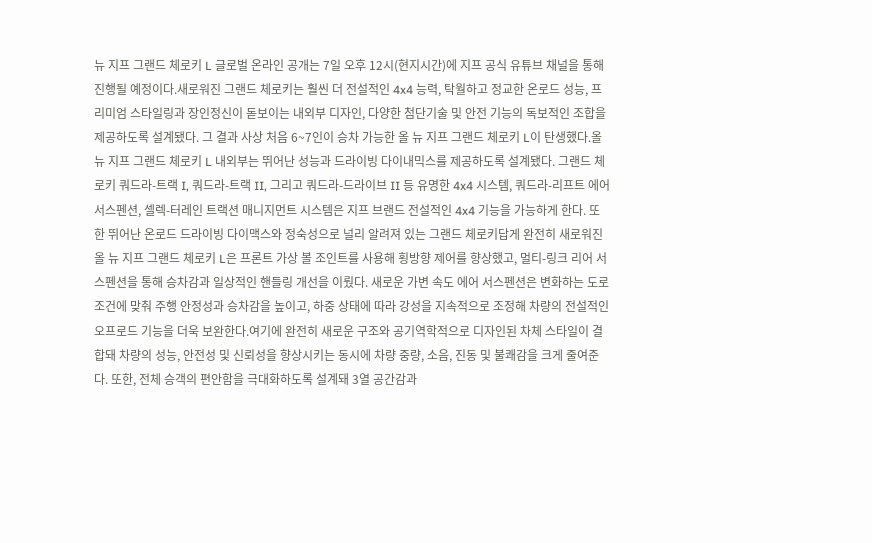뉴 지프 그랜드 체로키 L 글로벌 온라인 공개는 7일 오후 12시(현지시간)에 지프 공식 유튜브 채널을 통해 진행될 예정이다.새로워진 그랜드 체로키는 훨씬 더 전설적인 4x4 능력, 탁월하고 정교한 온로드 성능, 프리미엄 스타일링과 장인정신이 돋보이는 내외부 디자인, 다양한 첨단기술 및 안전 기능의 독보적인 조합을 제공하도록 설계됐다. 그 결과 사상 처음 6~7인이 승차 가능한 올 뉴 지프 그랜드 체로키 L이 탄생했다.올 뉴 지프 그랜드 체로키 L 내외부는 뛰어난 성능과 드라이빙 다이내믹스를 제공하도록 설계됐다. 그랜드 체로키 쿼드라-트랙 I, 쿼드라-트랙 II, 그리고 쿼드라-드라이브 II 등 유명한 4x4 시스템, 쿼드라-리프트 에어 서스펜션, 셀렉-터레인 트랙션 매니지먼트 시스템은 지프 브랜드 전설적인 4x4 기능을 가능하게 한다. 또한 뛰어난 온로드 드라이빙 다이맥스와 정숙성으로 널리 알려져 있는 그랜드 체로키답게 완전히 새로워진 올 뉴 지프 그랜드 체로키 L은 프론트 가상 볼 조인트를 사용해 횡방향 제어를 향상했고, 멀티-링크 리어 서스펜션을 통해 승차감과 일상적인 핸들링 개선을 이뤘다. 새로운 가변 속도 에어 서스펜션은 변화하는 도로 조건에 맞춰 주행 안정성과 승차감을 높이고, 하중 상태에 따라 강성을 지속적으로 조정해 차량의 전설적인 오프로드 기능을 더욱 보완한다.여기에 완전히 새로운 구조와 공기역학적으로 디자인된 차체 스타일이 결합돼 차량의 성능, 안전성 및 신뢰성을 향상시키는 동시에 차량 중량, 소음, 진동 및 불쾌감을 크게 줄여준다. 또한, 전체 승객의 편안함을 극대화하도록 설계돼 3열 공간감과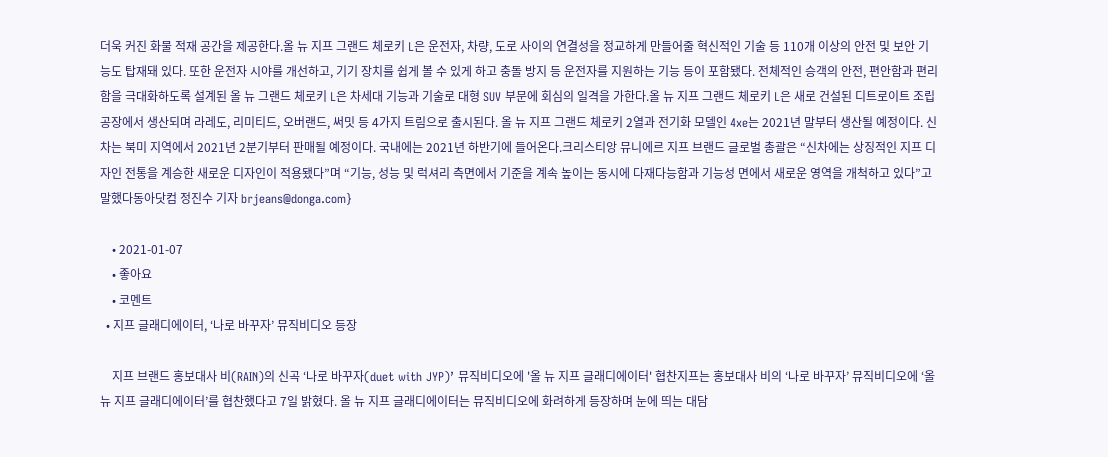더욱 커진 화물 적재 공간을 제공한다.올 뉴 지프 그랜드 체로키 L은 운전자, 차량, 도로 사이의 연결성을 정교하게 만들어줄 혁신적인 기술 등 110개 이상의 안전 및 보안 기능도 탑재돼 있다. 또한 운전자 시야를 개선하고, 기기 장치를 쉽게 볼 수 있게 하고 충돌 방지 등 운전자를 지원하는 기능 등이 포함됐다. 전체적인 승객의 안전, 편안함과 편리함을 극대화하도록 설계된 올 뉴 그랜드 체로키 L은 차세대 기능과 기술로 대형 SUV 부문에 회심의 일격을 가한다.올 뉴 지프 그랜드 체로키 L은 새로 건설된 디트로이트 조립 공장에서 생산되며 라레도, 리미티드, 오버랜드, 써밋 등 4가지 트림으로 출시된다. 올 뉴 지프 그랜드 체로키 2열과 전기화 모델인 4xe는 2021년 말부터 생산될 예정이다. 신차는 북미 지역에서 2021년 2분기부터 판매될 예정이다. 국내에는 2021년 하반기에 들어온다.크리스티앙 뮤니에르 지프 브랜드 글로벌 총괄은 “신차에는 상징적인 지프 디자인 전통을 계승한 새로운 디자인이 적용됐다”며 “기능, 성능 및 럭셔리 측면에서 기준을 계속 높이는 동시에 다재다능함과 기능성 면에서 새로운 영역을 개척하고 있다”고 말했다동아닷컴 정진수 기자 brjeans@donga.com}

    • 2021-01-07
    • 좋아요
    • 코멘트
  • 지프 글래디에이터, ‘나로 바꾸자’ 뮤직비디오 등장

    지프 브랜드 홍보대사 비(RAIN)의 신곡 ‘나로 바꾸자(duet with JYP)’ 뮤직비디오에 '올 뉴 지프 글래디에이터' 협찬지프는 홍보대사 비의 ‘나로 바꾸자’ 뮤직비디오에 ‘올 뉴 지프 글래디에이터’를 협찬했다고 7일 밝혔다. 올 뉴 지프 글래디에이터는 뮤직비디오에 화려하게 등장하며 눈에 띄는 대담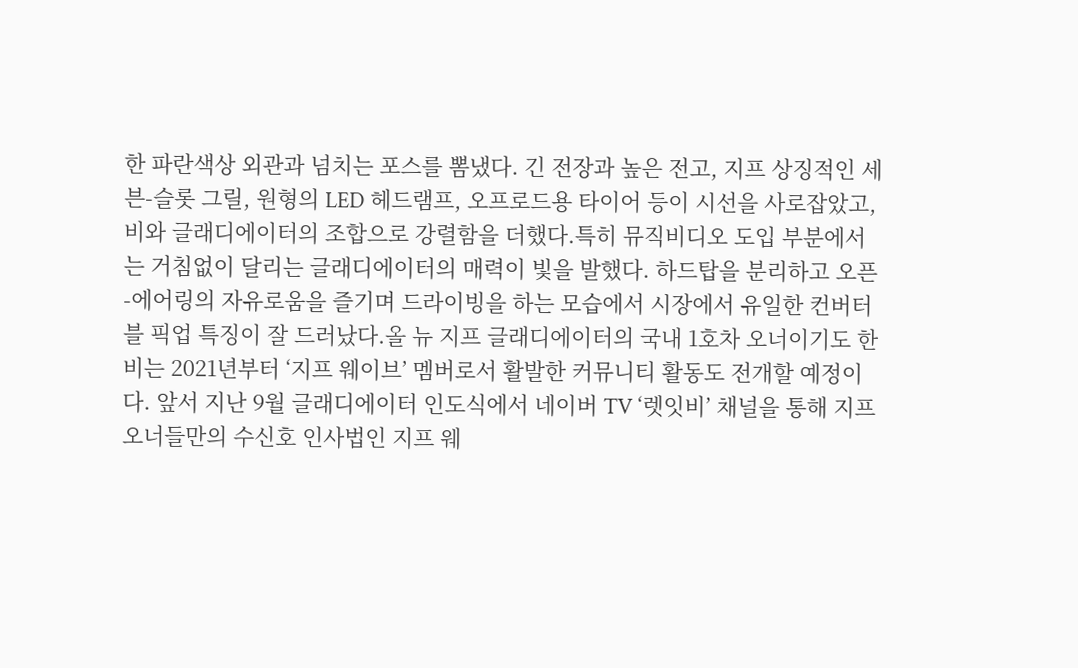한 파란색상 외관과 넘치는 포스를 뽐냈다. 긴 전장과 높은 전고, 지프 상징적인 세븐-슬롯 그릴, 원형의 LED 헤드램프, 오프로드용 타이어 등이 시선을 사로잡았고, 비와 글래디에이터의 조합으로 강렬함을 더했다.특히 뮤직비디오 도입 부분에서는 거침없이 달리는 글래디에이터의 매력이 빛을 발했다. 하드탑을 분리하고 오픈-에어링의 자유로움을 즐기며 드라이빙을 하는 모습에서 시장에서 유일한 컨버터블 픽업 특징이 잘 드러났다.올 뉴 지프 글래디에이터의 국내 1호차 오너이기도 한 비는 2021년부터 ‘지프 웨이브’ 멤버로서 활발한 커뮤니티 활동도 전개할 예정이다. 앞서 지난 9월 글래디에이터 인도식에서 네이버 TV ‘렛잇비’ 채널을 통해 지프 오너들만의 수신호 인사법인 지프 웨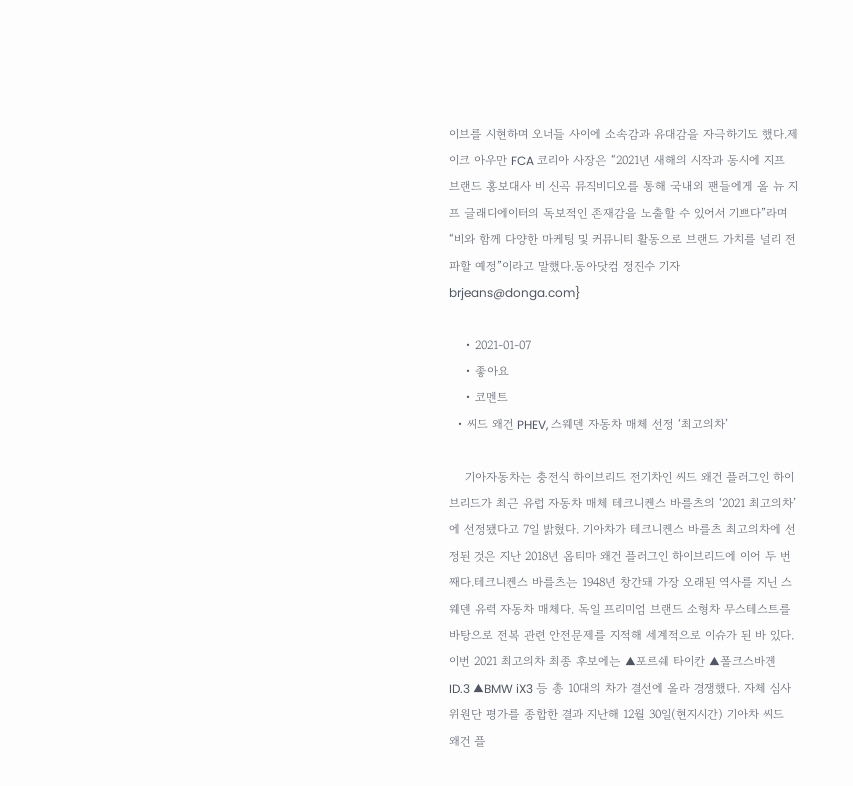이브를 시현하며 오너들 사이에 소속감과 유대감을 자극하기도 했다.제이크 아우만 FCA 코리아 사장은 “2021년 새해의 시작과 동시에 지프 브랜드 홍보대사 비 신곡 뮤직비디오를 통해 국내외 팬들에게 올 뉴 지프 글래디에이터의 독보적인 존재감을 노출할 수 있어서 기쁘다”라며 “비와 함께 다양한 마케팅 및 커뮤니티 활동으로 브랜드 가치를 널리 전파할 예정”이라고 말했다.동아닷컴 정진수 기자 brjeans@donga.com}

    • 2021-01-07
    • 좋아요
    • 코멘트
  • 씨드 왜건 PHEV, 스웨덴 자동차 매체 선정 ‘최고의차’

    기아자동차는 충전식 하이브리드 전기차인 씨드 왜건 플러그인 하이브리드가 최근 유럽 자동차 매체 테크니켄스 바를츠의 ‘2021 최고의차’에 선정됐다고 7일 밝혔다. 기아차가 테크니켄스 바를츠 최고의차에 선정된 것은 지난 2018년 옵티마 왜건 플러그인 하이브리드에 이어 두 번째다.테크니켄스 바를츠는 1948년 창간돼 가장 오래된 역사를 지닌 스웨덴 유력 자동차 매체다. 독일 프리미엄 브랜드 소형차 무스테스트를 바탕으로 전복 관련 안전문제를 지적해 세계적으로 이슈가 된 바 있다.이번 2021 최고의차 최종 후보에는 ▲포르쉐 타이칸 ▲폴크스바겐 ID.3 ▲BMW iX3 등 총 10대의 차가 결선에 올라 경쟁했다. 자체 심사위원단 평가를 종합한 결과 지난해 12월 30일(현지시간) 기아차 씨드 왜건 플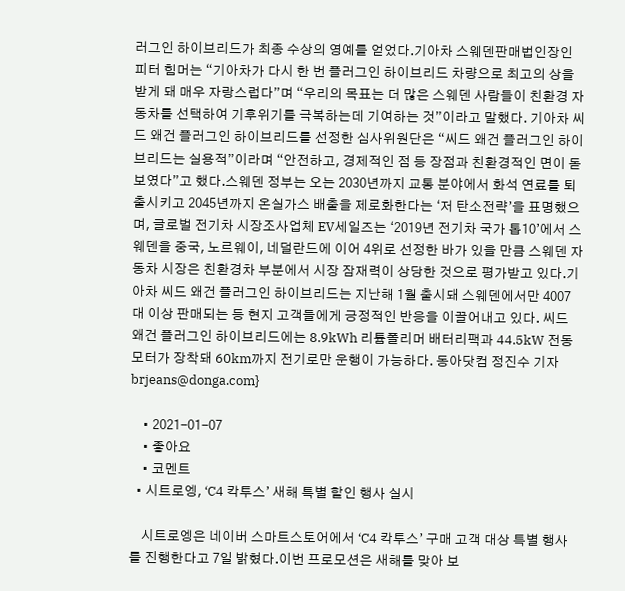러그인 하이브리드가 최종 수상의 영예를 얻었다.기아차 스웨덴판매법인장인 피터 힘머는 “기아차가 다시 한 번 플러그인 하이브리드 차량으로 최고의 상을 받게 돼 매우 자랑스럽다”며 “우리의 목표는 더 많은 스웨덴 사람들이 친환경 자동차를 선택하여 기후위기를 극복하는데 기여하는 것”이라고 말했다. 기아차 씨드 왜건 플러그인 하이브리드를 선정한 심사위원단은 “씨드 왜건 플러그인 하이브리드는 실용적”이라며 “안전하고, 경제적인 점 등 장점과 친환경적인 면이 돋보였다”고 했다.스웨덴 정부는 오는 2030년까지 교통 분야에서 화석 연료를 퇴출시키고 2045년까지 온실가스 배출을 제로화한다는 ‘저 탄소전략’을 표명했으며, 글로벌 전기차 시장조사업체 EV세일즈는 ‘2019년 전기차 국가 톱10’에서 스웨덴을 중국, 노르웨이, 네덜란드에 이어 4위로 선정한 바가 있을 만큼 스웨덴 자동차 시장은 친환경차 부분에서 시장 잠재력이 상당한 것으로 평가받고 있다.기아차 씨드 왜건 플러그인 하이브리드는 지난해 1월 출시돼 스웨덴에서만 4007대 이상 판매되는 등 현지 고객들에게 긍정적인 반응을 이끌어내고 있다. 씨드 왜건 플러그인 하이브리드에는 8.9kWh 리튬폴리머 배터리팩과 44.5kW 전동모터가 장착돼 60km까지 전기로만 운행이 가능하다. 동아닷컴 정진수 기자 brjeans@donga.com}

    • 2021-01-07
    • 좋아요
    • 코멘트
  • 시트로엥, ‘C4 칵투스’ 새해 특별 할인 행사 실시

    시트로엥은 네이버 스마트스토어에서 ‘C4 칵투스’ 구매 고객 대상 특별 행사를 진행한다고 7일 밝혔다.이번 프로모션은 새해를 맞아 보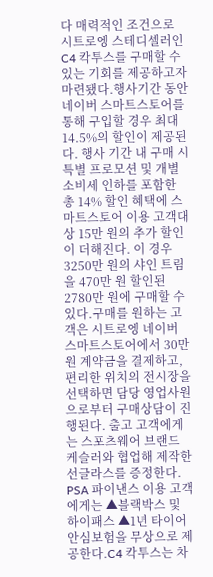다 매력적인 조건으로 시트로엥 스테디셀러인 C4 칵투스를 구매할 수 있는 기회를 제공하고자 마련됐다.행사기간 동안 네이버 스마트스토어를 통해 구입할 경우 최대 14.5%의 할인이 제공된다. 행사 기간 내 구매 시 특별 프로모션 및 개별소비세 인하를 포함한 총 14% 할인 혜택에 스마트스토어 이용 고객대상 15만 원의 추가 할인이 더해진다. 이 경우 3250만 원의 샤인 트림을 470만 원 할인된 2780만 원에 구매할 수 있다.구매를 원하는 고객은 시트로엥 네이버 스마트스토어에서 30만 원 계약금을 결제하고, 편리한 위치의 전시장을 선택하면 담당 영업사원으로부터 구매상담이 진행된다. 출고 고객에게는 스포츠웨어 브랜드 케슬러와 협업해 제작한 선글라스를 증정한다. PSA 파이낸스 이용 고객에게는 ▲블랙박스 및 하이패스 ▲1년 타이어 안심보험을 무상으로 제공한다.C4 칵투스는 차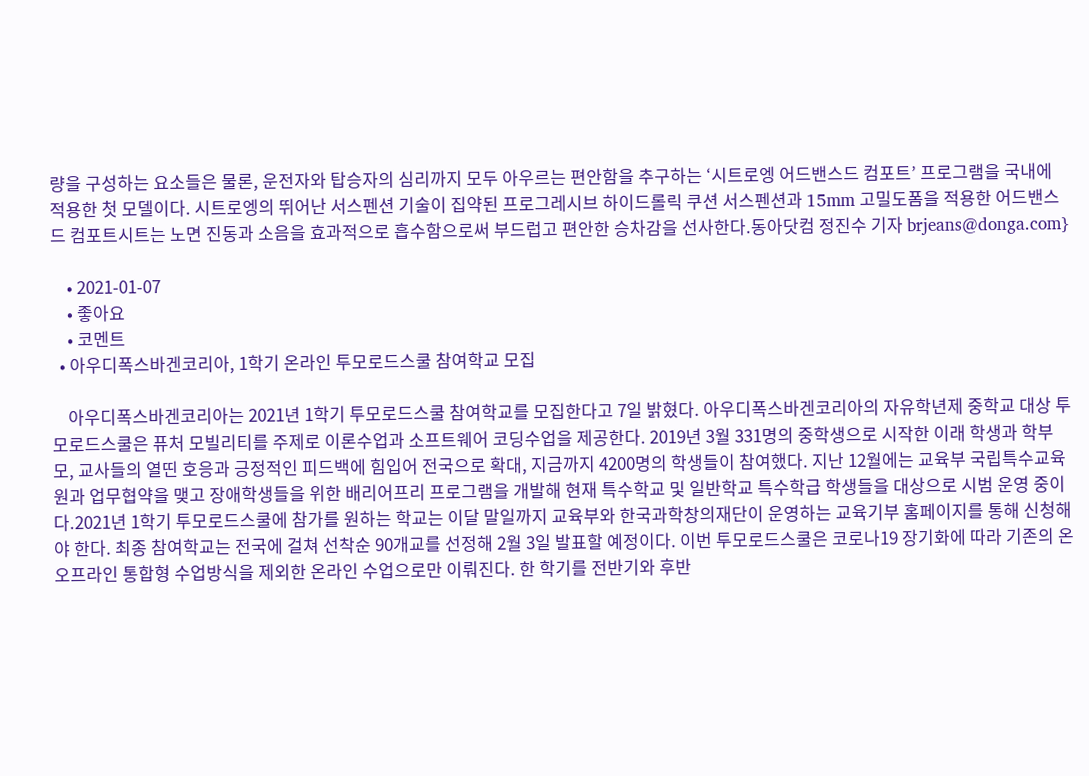량을 구성하는 요소들은 물론, 운전자와 탑승자의 심리까지 모두 아우르는 편안함을 추구하는 ‘시트로엥 어드밴스드 컴포트’ 프로그램을 국내에 적용한 첫 모델이다. 시트로엥의 뛰어난 서스펜션 기술이 집약된 프로그레시브 하이드롤릭 쿠션 서스펜션과 15mm 고밀도폼을 적용한 어드밴스드 컴포트시트는 노면 진동과 소음을 효과적으로 흡수함으로써 부드럽고 편안한 승차감을 선사한다.동아닷컴 정진수 기자 brjeans@donga.com}

    • 2021-01-07
    • 좋아요
    • 코멘트
  • 아우디폭스바겐코리아, 1학기 온라인 투모로드스쿨 참여학교 모집

    아우디폭스바겐코리아는 2021년 1학기 투모로드스쿨 참여학교를 모집한다고 7일 밝혔다. 아우디폭스바겐코리아의 자유학년제 중학교 대상 투모로드스쿨은 퓨처 모빌리티를 주제로 이론수업과 소프트웨어 코딩수업을 제공한다. 2019년 3월 331명의 중학생으로 시작한 이래 학생과 학부모, 교사들의 열띤 호응과 긍정적인 피드백에 힘입어 전국으로 확대, 지금까지 4200명의 학생들이 참여했다. 지난 12월에는 교육부 국립특수교육원과 업무협약을 맺고 장애학생들을 위한 배리어프리 프로그램을 개발해 현재 특수학교 및 일반학교 특수학급 학생들을 대상으로 시범 운영 중이다.2021년 1학기 투모로드스쿨에 참가를 원하는 학교는 이달 말일까지 교육부와 한국과학창의재단이 운영하는 교육기부 홈페이지를 통해 신청해야 한다. 최종 참여학교는 전국에 걸쳐 선착순 90개교를 선정해 2월 3일 발표할 예정이다. 이번 투모로드스쿨은 코로나19 장기화에 따라 기존의 온오프라인 통합형 수업방식을 제외한 온라인 수업으로만 이뤄진다. 한 학기를 전반기와 후반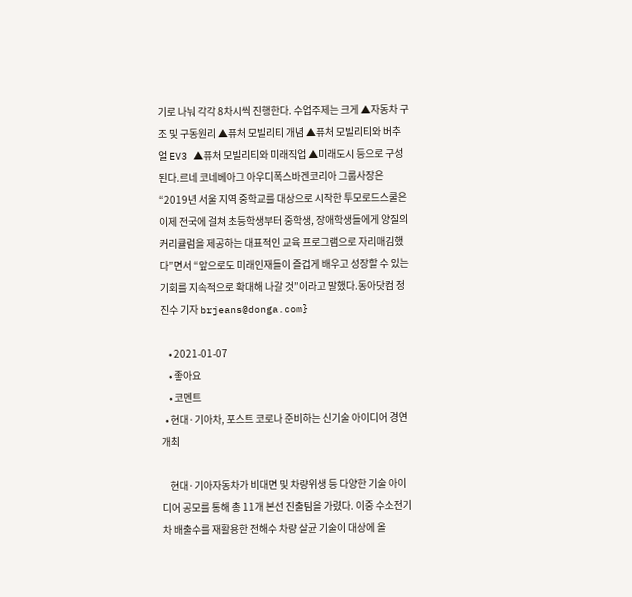기로 나눠 각각 8차시씩 진행한다. 수업주제는 크게 ▲자동차 구조 및 구동원리 ▲퓨처 모빌리티 개념 ▲퓨처 모빌리티와 버추얼 EV3 ▲퓨처 모빌리티와 미래직업 ▲미래도시 등으로 구성된다.르네 코네베아그 아우디폭스바겐코리아 그룹사장은 “2019년 서울 지역 중학교를 대상으로 시작한 투모로드스쿨은 이제 전국에 걸쳐 초등학생부터 중학생, 장애학생들에게 양질의 커리큘럼을 제공하는 대표적인 교육 프로그램으로 자리매김했다”면서 “앞으로도 미래인재들이 즐겁게 배우고 성장할 수 있는 기회를 지속적으로 확대해 나갈 것”이라고 말했다.동아닷컴 정진수 기자 brjeans@donga.com}

    • 2021-01-07
    • 좋아요
    • 코멘트
  • 현대·기아차, 포스트 코로나 준비하는 신기술 아이디어 경연 개최

    현대·기아자동차가 비대면 및 차량위생 등 다양한 기술 아이디어 공모를 통해 총 11개 본선 진출팀을 가렸다. 이중 수소전기차 배출수를 재활용한 전해수 차량 살균 기술이 대상에 올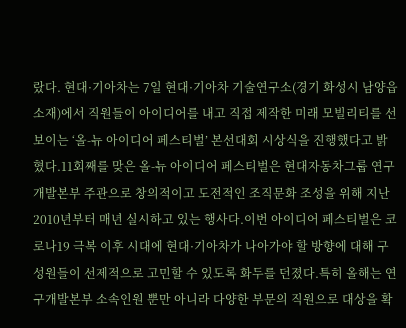랐다. 현대·기아차는 7일 현대·기아차 기술연구소(경기 화성시 남양읍 소재)에서 직원들이 아이디어를 내고 직접 제작한 미래 모빌리티를 선보이는 ‘올-뉴 아이디어 페스티벌’ 본선대회 시상식을 진행했다고 밝혔다.11회째를 맞은 올-뉴 아이디어 페스티벌은 현대자동차그룹 연구개발본부 주관으로 창의적이고 도전적인 조직문화 조성을 위해 지난 2010년부터 매년 실시하고 있는 행사다.이번 아이디어 페스티벌은 코로나19 극복 이후 시대에 현대·기아차가 나아가야 할 방향에 대해 구성원들이 선제적으로 고민할 수 있도록 화두를 던졌다.특히 올해는 연구개발본부 소속인원 뿐만 아니라 다양한 부문의 직원으로 대상을 확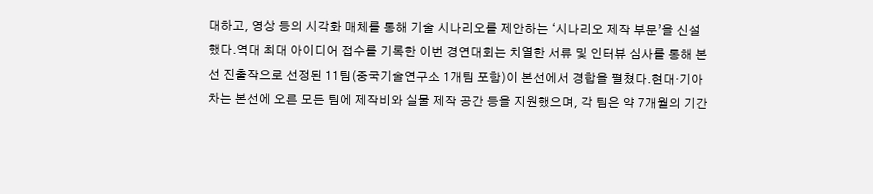대하고, 영상 등의 시각화 매체를 통해 기술 시나리오를 제안하는 ‘시나리오 제작 부문’을 신설했다.역대 최대 아이디어 접수를 기록한 이번 경연대회는 치열한 서류 및 인터뷰 심사를 통해 본선 진출작으로 선정된 11팀(중국기술연구소 1개팀 포함)이 본선에서 경합을 펼쳤다.현대·기아차는 본선에 오른 모든 팀에 제작비와 실물 제작 공간 등을 지원했으며, 각 팀은 약 7개월의 기간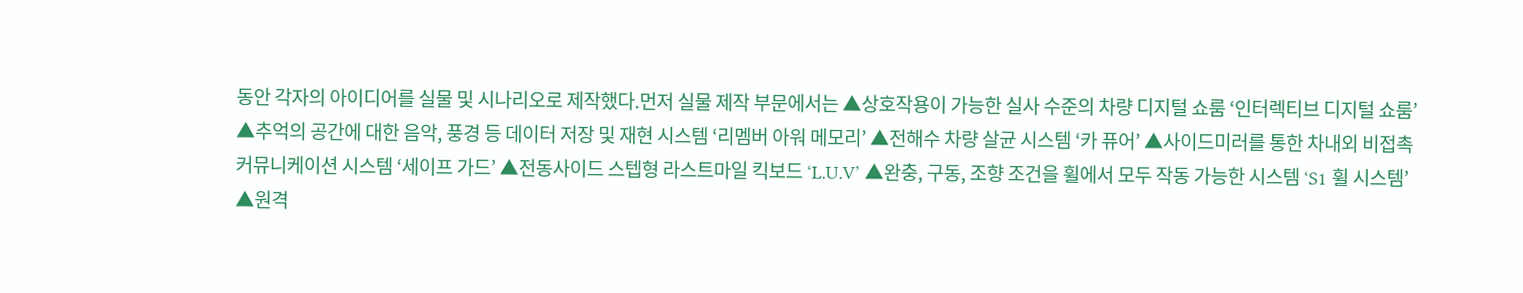동안 각자의 아이디어를 실물 및 시나리오로 제작했다.먼저 실물 제작 부문에서는 ▲상호작용이 가능한 실사 수준의 차량 디지털 쇼룸 ‘인터렉티브 디지털 쇼룸’ ▲추억의 공간에 대한 음악, 풍경 등 데이터 저장 및 재현 시스템 ‘리멤버 아워 메모리’ ▲전해수 차량 살균 시스템 ‘카 퓨어’ ▲사이드미러를 통한 차내외 비접촉 커뮤니케이션 시스템 ‘세이프 가드’ ▲전동사이드 스텝형 라스트마일 킥보드 ‘L.U.V’ ▲완충, 구동, 조향 조건을 휠에서 모두 작동 가능한 시스템 ‘S1 휠 시스템’ ▲원격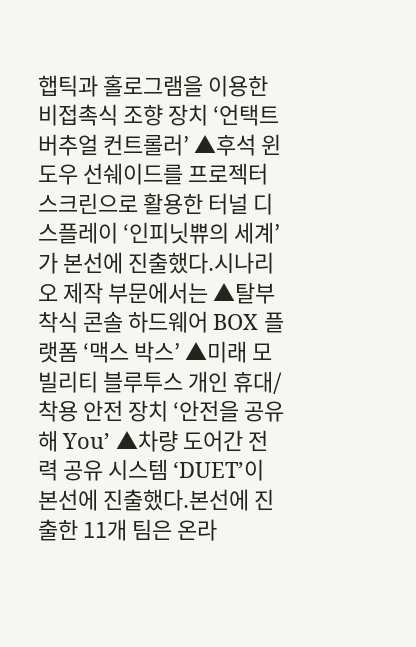햅틱과 홀로그램을 이용한 비접촉식 조향 장치 ‘언택트 버추얼 컨트롤러’ ▲후석 윈도우 선쉐이드를 프로젝터 스크린으로 활용한 터널 디스플레이 ‘인피닛쀼의 세계’가 본선에 진출했다.시나리오 제작 부문에서는 ▲탈부착식 콘솔 하드웨어 BOX 플랫폼 ‘맥스 박스’ ▲미래 모빌리티 블루투스 개인 휴대/착용 안전 장치 ‘안전을 공유해 You’ ▲차량 도어간 전력 공유 시스템 ‘DUET’이 본선에 진출했다.본선에 진출한 11개 팀은 온라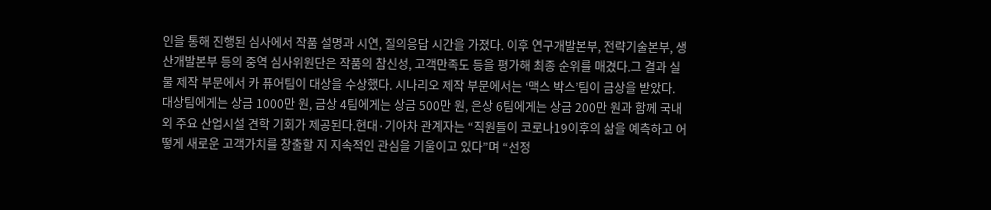인을 통해 진행된 심사에서 작품 설명과 시연, 질의응답 시간을 가졌다. 이후 연구개발본부, 전략기술본부, 생산개발본부 등의 중역 심사위원단은 작품의 참신성, 고객만족도 등을 평가해 최종 순위를 매겼다.그 결과 실물 제작 부문에서 카 퓨어팀이 대상을 수상했다. 시나리오 제작 부문에서는 ‘맥스 박스’팀이 금상을 받았다. 대상팀에게는 상금 1000만 원, 금상 4팀에게는 상금 500만 원, 은상 6팀에게는 상금 200만 원과 함께 국내외 주요 산업시설 견학 기회가 제공된다.현대·기아차 관계자는 “직원들이 코로나19이후의 삶을 예측하고 어떻게 새로운 고객가치를 창출할 지 지속적인 관심을 기울이고 있다”며 “선정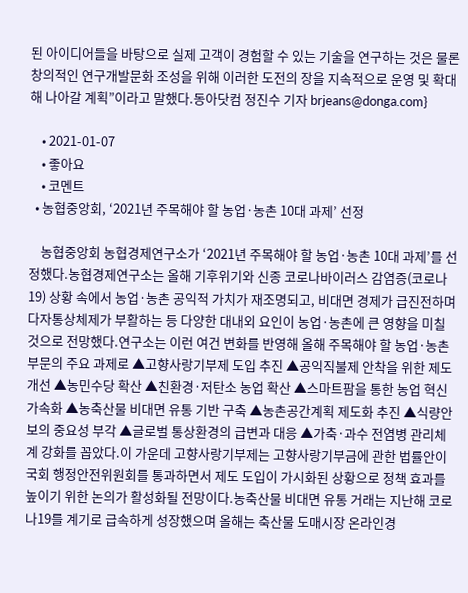된 아이디어들을 바탕으로 실제 고객이 경험할 수 있는 기술을 연구하는 것은 물론 창의적인 연구개발문화 조성을 위해 이러한 도전의 장을 지속적으로 운영 및 확대해 나아갈 계획”이라고 말했다.동아닷컴 정진수 기자 brjeans@donga.com}

    • 2021-01-07
    • 좋아요
    • 코멘트
  • 농협중앙회, ‘2021년 주목해야 할 농업·농촌 10대 과제’ 선정

    농협중앙회 농협경제연구소가 ‘2021년 주목해야 할 농업·농촌 10대 과제’를 선정했다.농협경제연구소는 올해 기후위기와 신종 코로나바이러스 감염증(코로나19) 상황 속에서 농업·농촌 공익적 가치가 재조명되고, 비대면 경제가 급진전하며 다자통상체제가 부활하는 등 다양한 대내외 요인이 농업·농촌에 큰 영향을 미칠 것으로 전망했다.연구소는 이런 여건 변화를 반영해 올해 주목해야 할 농업·농촌 부문의 주요 과제로 ▲고향사랑기부제 도입 추진 ▲공익직불제 안착을 위한 제도 개선 ▲농민수당 확산 ▲친환경·저탄소 농업 확산 ▲스마트팜을 통한 농업 혁신 가속화 ▲농축산물 비대면 유통 기반 구축 ▲농촌공간계획 제도화 추진 ▲식량안보의 중요성 부각 ▲글로벌 통상환경의 급변과 대응 ▲가축·과수 전염병 관리체계 강화를 꼽았다.이 가운데 고향사랑기부제는 고향사랑기부금에 관한 법률안이 국회 행정안전위원회를 통과하면서 제도 도입이 가시화된 상황으로 정책 효과를 높이기 위한 논의가 활성화될 전망이다.농축산물 비대면 유통 거래는 지난해 코로나19를 계기로 급속하게 성장했으며 올해는 축산물 도매시장 온라인경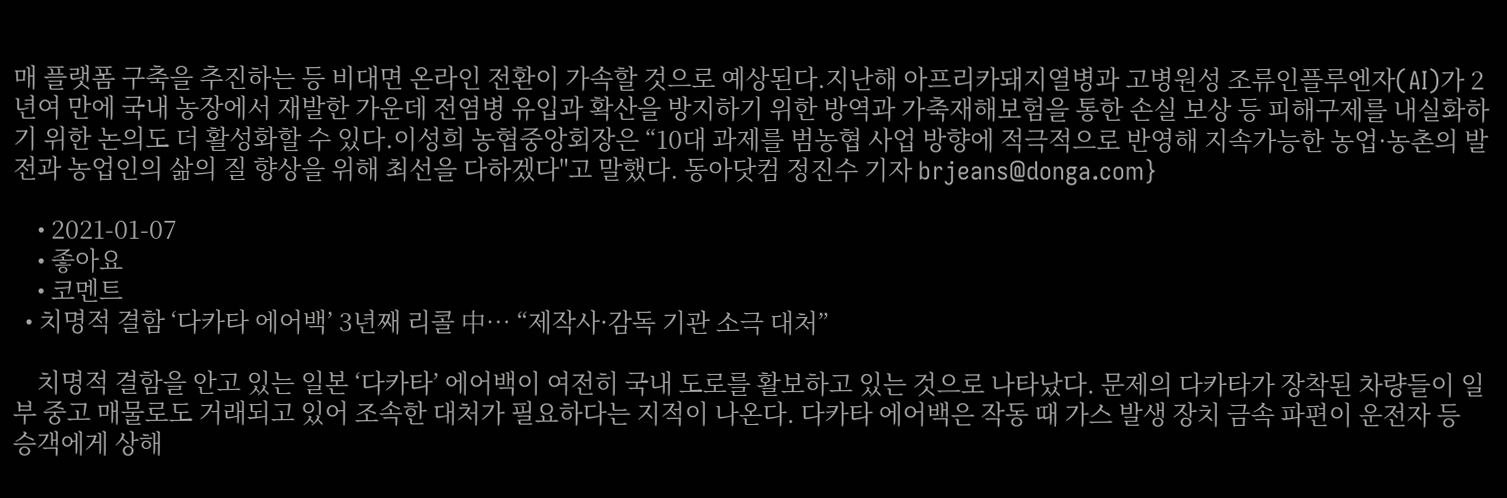매 플랫폼 구축을 추진하는 등 비대면 온라인 전환이 가속할 것으로 예상된다.지난해 아프리카돼지열병과 고병원성 조류인플루엔자(AI)가 2년여 만에 국내 농장에서 재발한 가운데 전염병 유입과 확산을 방지하기 위한 방역과 가축재해보험을 통한 손실 보상 등 피해구제를 내실화하기 위한 논의도 더 활성화할 수 있다.이성희 농협중앙회장은 “10대 과제를 범농협 사업 방향에 적극적으로 반영해 지속가능한 농업·농촌의 발전과 농업인의 삶의 질 향상을 위해 최선을 다하겠다"고 말했다. 동아닷컴 정진수 기자 brjeans@donga.com}

    • 2021-01-07
    • 좋아요
    • 코멘트
  • 치명적 결함 ‘다카타 에어백’ 3년째 리콜 中… “제작사·감독 기관 소극 대처”

    치명적 결함을 안고 있는 일본 ‘다카타’ 에어백이 여전히 국내 도로를 활보하고 있는 것으로 나타났다. 문제의 다카타가 장착된 차량들이 일부 중고 매물로도 거래되고 있어 조속한 대처가 필요하다는 지적이 나온다. 다카타 에어백은 작동 때 가스 발생 장치 금속 파편이 운전자 등 승객에게 상해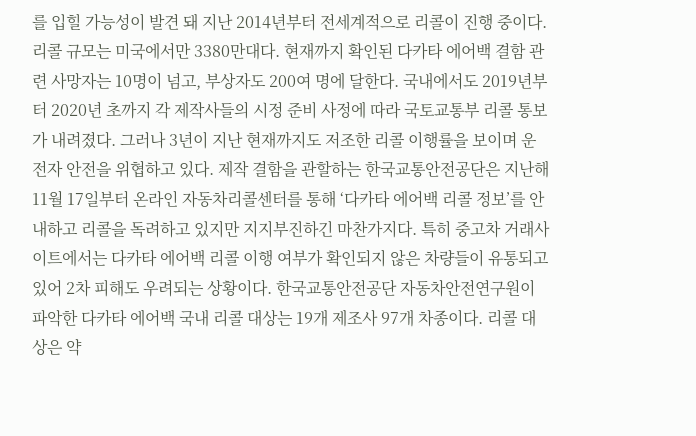를 입힐 가능성이 발견 돼 지난 2014년부터 전세계적으로 리콜이 진행 중이다. 리콜 규모는 미국에서만 3380만대다. 현재까지 확인된 다카타 에어백 결함 관련 사망자는 10명이 넘고, 부상자도 200여 명에 달한다. 국내에서도 2019년부터 2020년 초까지 각 제작사들의 시정 준비 사정에 따라 국토교통부 리콜 통보가 내려졌다. 그러나 3년이 지난 현재까지도 저조한 리콜 이행률을 보이며 운전자 안전을 위협하고 있다. 제작 결함을 관할하는 한국교통안전공단은 지난해 11월 17일부터 온라인 자동차리콜센터를 통해 ‘다카타 에어백 리콜 정보’를 안내하고 리콜을 독려하고 있지만 지지부진하긴 마찬가지다. 특히 중고차 거래사이트에서는 다카타 에어백 리콜 이행 여부가 확인되지 않은 차량들이 유통되고 있어 2차 피해도 우려되는 상황이다. 한국교통안전공단 자동차안전연구원이 파악한 다카타 에어백 국내 리콜 대상는 19개 제조사 97개 차종이다. 리콜 대상은 약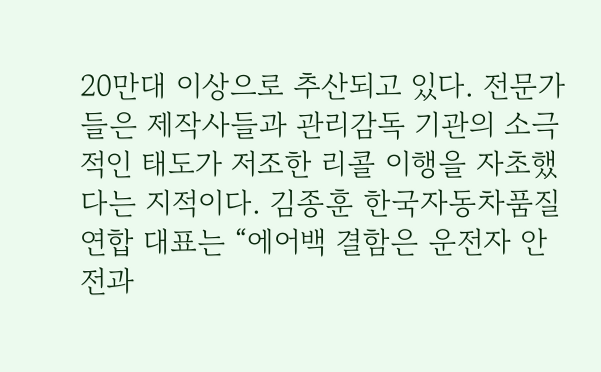20만대 이상으로 추산되고 있다. 전문가들은 제작사들과 관리감독 기관의 소극적인 태도가 저조한 리콜 이행을 자초했다는 지적이다. 김종훈 한국자동차품질연합 대표는 “에어백 결함은 운전자 안전과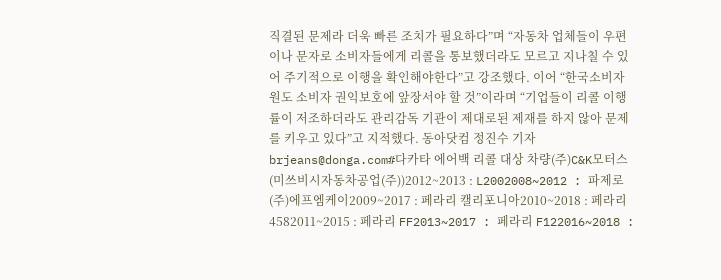직결된 문제라 더욱 빠른 조치가 필요하다”며 “자동차 업체들이 우편이나 문자로 소비자들에게 리콜을 통보했더라도 모르고 지나칠 수 있어 주기적으로 이행을 확인해야한다”고 강조했다. 이어 “한국소비자원도 소비자 권익보호에 앞장서야 할 것”이라며 “기업들이 리콜 이행률이 저조하더라도 관리감독 기관이 제대로된 제재를 하지 않아 문제를 키우고 있다”고 지적했다. 동아닷컴 정진수 기자 brjeans@donga.com#다카타 에어백 리콜 대상 차량(주)C&K모터스(미쓰비시자동차공업(주))2012~2013 : L2002008~2012 : 파제로(주)에프엠케이2009~2017 : 페라리 캘리포니아2010~2018 : 페라리 4582011~2015 : 페라리 FF2013~2017 : 페라리 F122016~2018 :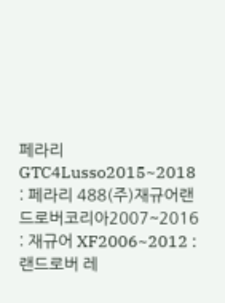페라리 GTC4Lusso2015~2018 : 페라리 488(주)재규어랜드로버코리아2007~2016 : 재규어 XF2006~2012 : 랜드로버 레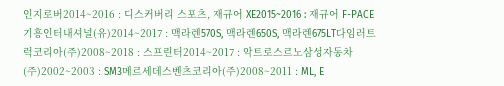인지로버2014~2016 : 디스커버리 스포츠, 재규어 XE2015~2016 : 재규어 F-PACE기흥인터내셔널(유)2014~2017 : 맥라렌570S, 맥라렌650S, 맥라렌675LT다임러트럭코리아(주)2008~2018 : 스프린터2014~2017 : 악트로스르노삼성자동차(주)2002~2003 : SM3메르세데스벤츠코리아(주)2008~2011 : ML, E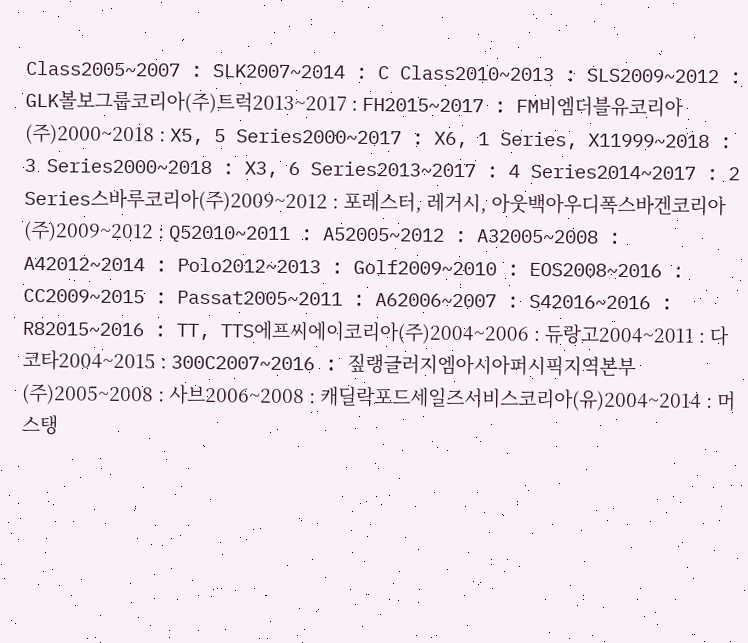Class2005~2007 : SLK2007~2014 : C Class2010~2013 : SLS2009~2012 : GLK볼보그룹코리아(주)트럭2013~2017 : FH2015~2017 : FM비엠더블유코리아(주)2000~2018 : X5, 5 Series2000~2017 : X6, 1 Series, X11999~2018 : 3 Series2000~2018 : X3, 6 Series2013~2017 : 4 Series2014~2017 : 2 Series스바루코리아(주)2009~2012 : 포레스터, 레거시, 아웃백아우디폭스바겐코리아(주)2009~2012 : Q52010~2011 : A52005~2012 : A32005~2008 : A42012~2014 : Polo2012~2013 : Golf2009~2010 : EOS2008~2016 : CC2009~2015 : Passat2005~2011 : A62006~2007 : S42016~2016 : R82015~2016 : TT, TTS에프씨에이코리아(주)2004~2006 : 듀랑고2004~2011 : 다코타2004~2015 : 300C2007~2016 : 짚랭글러지엠아시아퍼시픽지역본부(주)2005~2008 : 사브2006~2008 : 캐딜락포드세일즈서비스코리아(유)2004~2014 : 머스탱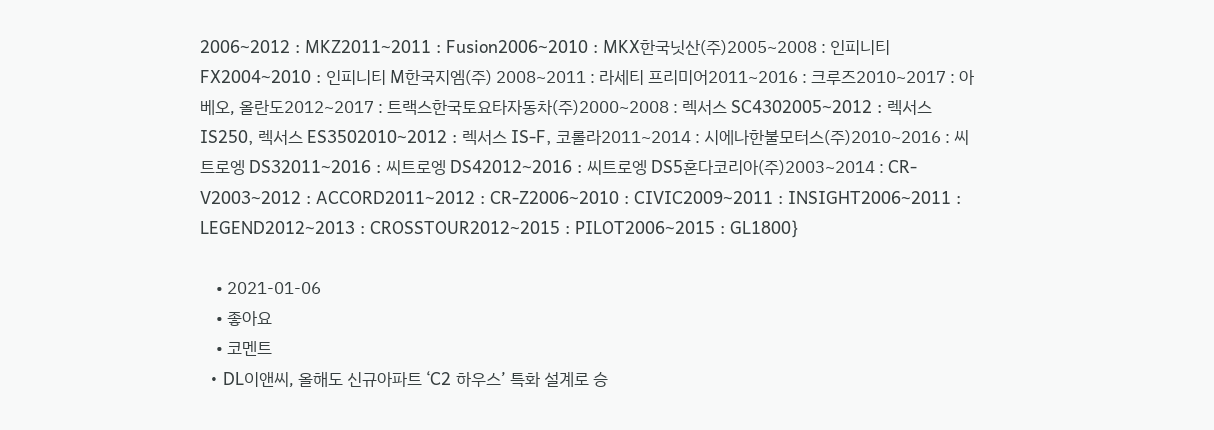2006~2012 : MKZ2011~2011 : Fusion2006~2010 : MKX한국닛산(주)2005~2008 : 인피니티 FX2004~2010 : 인피니티 M한국지엠(주) 2008~2011 : 라세티 프리미어2011~2016 : 크루즈2010~2017 : 아베오, 올란도2012~2017 : 트랙스한국토요타자동차(주)2000~2008 : 렉서스 SC4302005~2012 : 렉서스 IS250, 렉서스 ES3502010~2012 : 렉서스 IS-F, 코롤라2011~2014 : 시에나한불모터스(주)2010~2016 : 씨트로엥 DS32011~2016 : 씨트로엥 DS42012~2016 : 씨트로엥 DS5혼다코리아(주)2003~2014 : CR-V2003~2012 : ACCORD2011~2012 : CR-Z2006~2010 : CIVIC2009~2011 : INSIGHT2006~2011 : LEGEND2012~2013 : CROSSTOUR2012~2015 : PILOT2006~2015 : GL1800}

    • 2021-01-06
    • 좋아요
    • 코멘트
  • DL이앤씨, 올해도 신규아파트 ‘C2 하우스’ 특화 설계로 승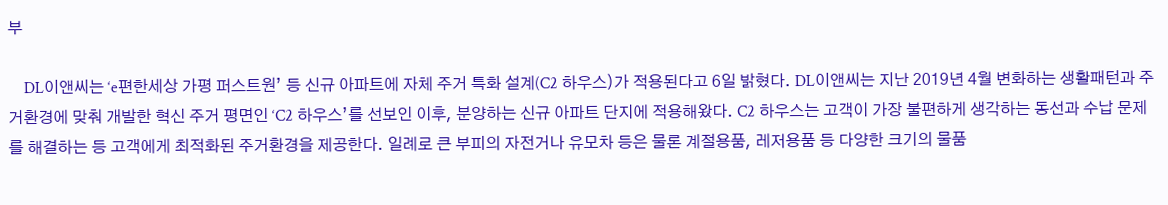부

    DL이앤씨는 ‘e편한세상 가평 퍼스트원’ 등 신규 아파트에 자체 주거 특화 설계(C2 하우스)가 적용된다고 6일 밝혔다. DL이앤씨는 지난 2019년 4월 변화하는 생활패턴과 주거환경에 맞춰 개발한 혁신 주거 평면인 ‘C2 하우스’를 선보인 이후, 분양하는 신규 아파트 단지에 적용해왔다. C2 하우스는 고객이 가장 불편하게 생각하는 동선과 수납 문제를 해결하는 등 고객에게 최적화된 주거환경을 제공한다. 일례로 큰 부피의 자전거나 유모차 등은 물론 계절용품, 레저용품 등 다양한 크기의 물품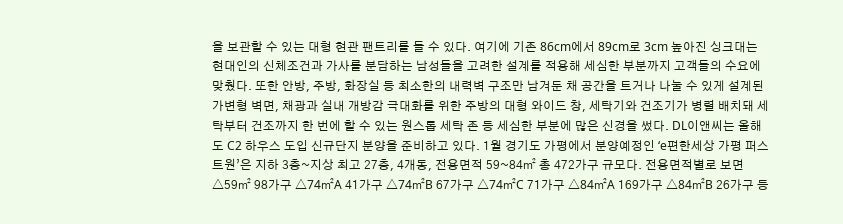을 보관할 수 있는 대형 현관 팬트리를 들 수 있다. 여기에 기존 86cm에서 89cm로 3cm 높아진 싱크대는 현대인의 신체조건과 가사를 분담하는 남성들을 고려한 설계를 적용해 세심한 부분까지 고객들의 수요에 맞췄다. 또한 안방, 주방, 화장실 등 최소한의 내력벽 구조만 남겨둔 채 공간을 트거나 나눌 수 있게 설계된 가변형 벽면, 채광과 실내 개방감 극대화를 위한 주방의 대형 와이드 창, 세탁기와 건조기가 병렬 배치돼 세탁부터 건조까지 한 번에 할 수 있는 원스톱 세탁 존 등 세심한 부분에 많은 신경을 썼다. DL이앤씨는 올해도 C2 하우스 도입 신규단지 분양을 준비하고 있다. 1월 경기도 가평에서 분양예정인 ‘e편한세상 가평 퍼스트원’은 지하 3층~지상 최고 27층, 4개동, 전용면적 59~84㎡ 총 472가구 규모다. 전용면적별로 보면 △59㎡ 98가구 △74㎡A 41가구 △74㎡B 67가구 △74㎡C 71가구 △84㎡A 169가구 △84㎡B 26가구 등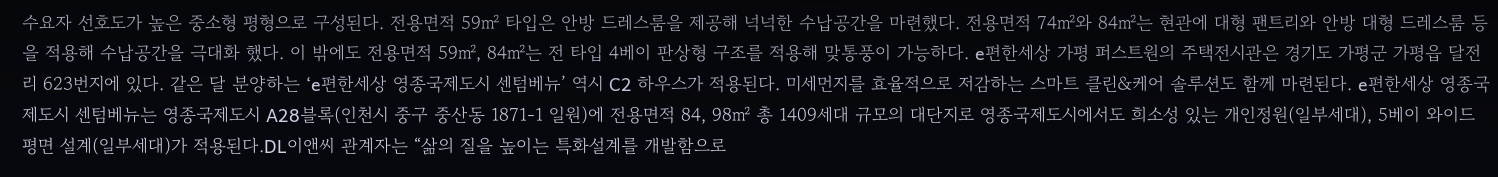수요자 선호도가 높은 중소형 평형으로 구성된다. 전용면적 59㎡ 타입은 안방 드레스룸을 제공해 넉넉한 수납공간을 마련했다. 전용면적 74㎡와 84㎡는 현관에 대형 팬트리와 안방 대형 드레스룸 등을 적용해 수납공간을 극대화 했다. 이 밖에도 전용면적 59㎡, 84㎡는 전 타입 4베이 판상형 구조를 적용해 맞통풍이 가능하다. e편한세상 가평 퍼스트원의 주택전시관은 경기도 가평군 가평읍 달전리 623번지에 있다. 같은 달 분양하는 ‘e편한세상 영종국제도시 센텀베뉴’ 역시 C2 하우스가 적용된다. 미세먼지를 효율적으로 저감하는 스마트 클린&케어 솔루션도 함께 마련된다. e편한세상 영종국제도시 센텀베뉴는 영종국제도시 A28블록(인천시 중구 중산동 1871-1 일원)에 전용면적 84, 98㎡ 총 1409세대 규모의 대단지로 영종국제도시에서도 희소성 있는 개인정원(일부세대), 5베이 와이드 평면 설계(일부세대)가 적용된다.DL이앤씨 관계자는 “삶의 질을 높이는 특화설계를 개발함으로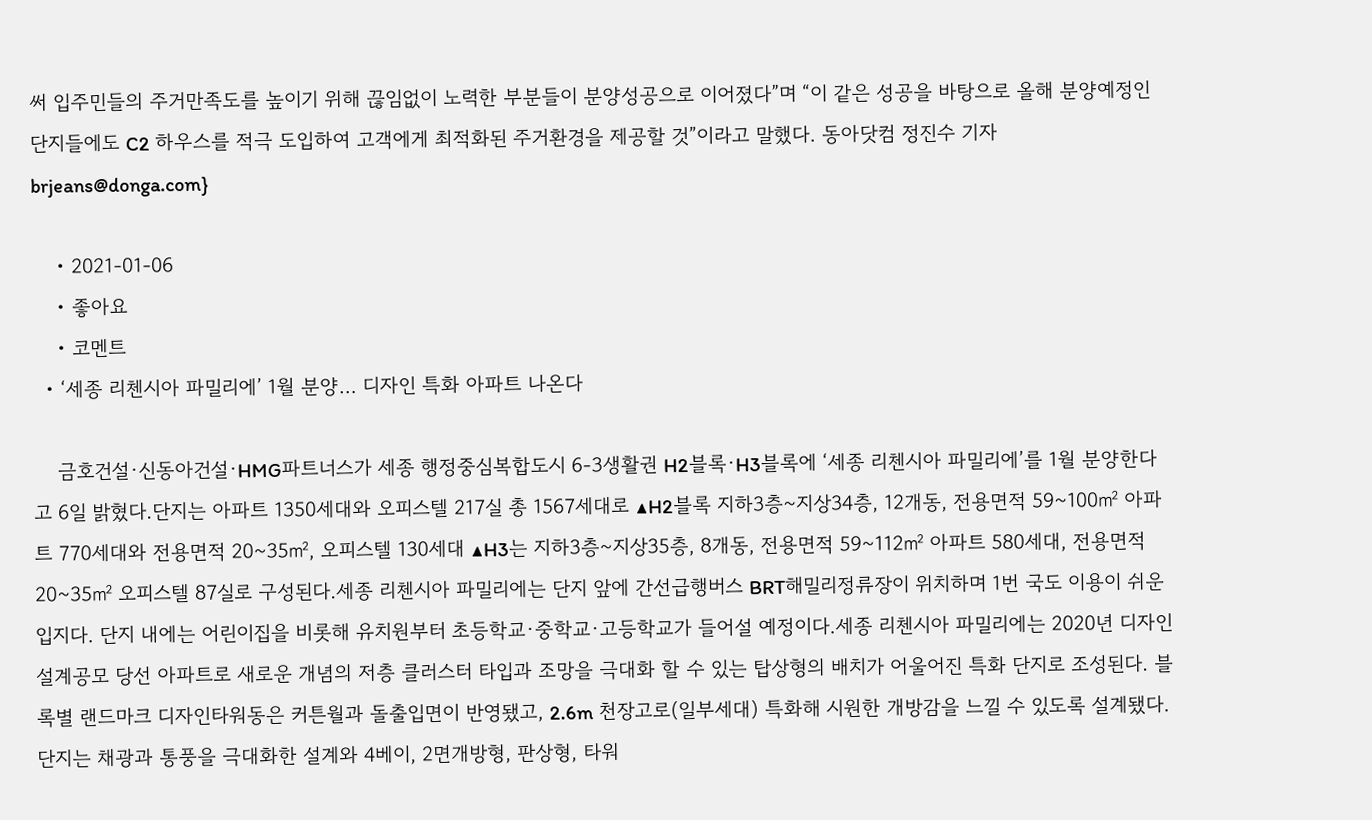써 입주민들의 주거만족도를 높이기 위해 끊임없이 노력한 부분들이 분양성공으로 이어졌다”며 “이 같은 성공을 바탕으로 올해 분양예정인 단지들에도 C2 하우스를 적극 도입하여 고객에게 최적화된 주거환경을 제공할 것”이라고 말했다. 동아닷컴 정진수 기자 brjeans@donga.com}

    • 2021-01-06
    • 좋아요
    • 코멘트
  • ‘세종 리첸시아 파밀리에’ 1월 분양… 디자인 특화 아파트 나온다

    금호건설·신동아건설·HMG파트너스가 세종 행정중심복합도시 6-3생활권 H2블록·H3블록에 ‘세종 리첸시아 파밀리에’를 1월 분양한다고 6일 밝혔다.단지는 아파트 1350세대와 오피스텔 217실 총 1567세대로 ▲H2블록 지하3층~지상34층, 12개동, 전용면적 59~100㎡ 아파트 770세대와 전용면적 20~35㎡, 오피스텔 130세대 ▲H3는 지하3층~지상35층, 8개동, 전용면적 59~112㎡ 아파트 580세대, 전용면적 20~35㎡ 오피스텔 87실로 구성된다.세종 리첸시아 파밀리에는 단지 앞에 간선급행버스 BRT해밀리정류장이 위치하며 1번 국도 이용이 쉬운 입지다. 단지 내에는 어린이집을 비롯해 유치원부터 초등학교·중학교·고등학교가 들어설 예정이다.세종 리첸시아 파밀리에는 2020년 디자인 설계공모 당선 아파트로 새로운 개념의 저층 클러스터 타입과 조망을 극대화 할 수 있는 탑상형의 배치가 어울어진 특화 단지로 조성된다. 블록별 랜드마크 디자인타워동은 커튼월과 돌출입면이 반영됐고, 2.6m 천장고로(일부세대) 특화해 시원한 개방감을 느낄 수 있도록 설계됐다.단지는 채광과 통풍을 극대화한 설계와 4베이, 2면개방형, 판상형, 타워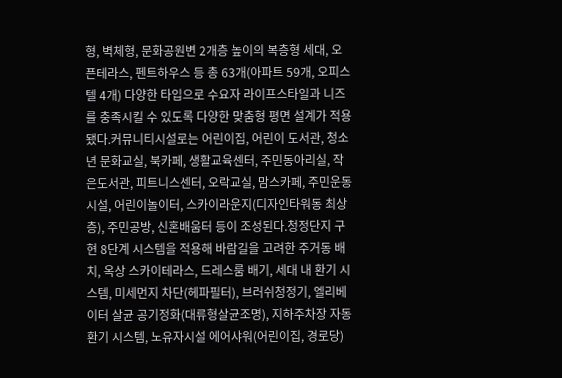형, 벽체형, 문화공원변 2개층 높이의 복층형 세대, 오픈테라스, 펜트하우스 등 총 63개(아파트 59개, 오피스텔 4개) 다양한 타입으로 수요자 라이프스타일과 니즈를 충족시킬 수 있도록 다양한 맞춤형 평면 설계가 적용됐다.커뮤니티시설로는 어린이집, 어린이 도서관, 청소년 문화교실, 북카페, 생활교육센터, 주민동아리실, 작은도서관, 피트니스센터, 오락교실, 맘스카페, 주민운동시설, 어린이놀이터, 스카이라운지(디자인타워동 최상층), 주민공방, 신혼배움터 등이 조성된다.청정단지 구현 8단계 시스템을 적용해 바람길을 고려한 주거동 배치, 옥상 스카이테라스, 드레스룸 배기, 세대 내 환기 시스템, 미세먼지 차단(헤파필터), 브러쉬청정기, 엘리베이터 살균 공기정화(대류형살균조명), 지하주차장 자동환기 시스템, 노유자시설 에어샤워(어린이집, 경로당)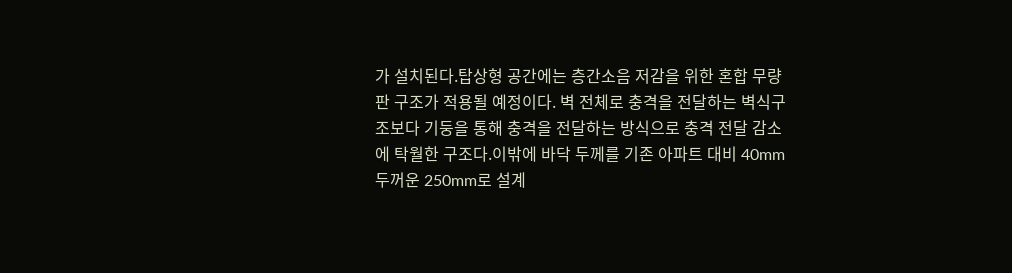가 설치된다.탑상형 공간에는 층간소음 저감을 위한 혼합 무량판 구조가 적용될 예정이다. 벽 전체로 충격을 전달하는 벽식구조보다 기둥을 통해 충격을 전달하는 방식으로 충격 전달 감소에 탁월한 구조다.이밖에 바닥 두께를 기존 아파트 대비 40mm 두꺼운 250mm로 설계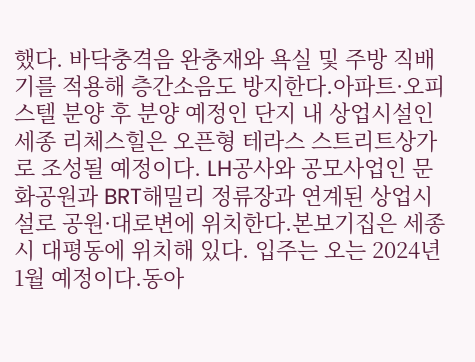했다. 바닥충격음 완충재와 욕실 및 주방 직배기를 적용해 층간소음도 방지한다.아파트·오피스텔 분양 후 분양 예정인 단지 내 상업시설인 세종 리체스힐은 오픈형 테라스 스트리트상가로 조성될 예정이다. LH공사와 공모사업인 문화공원과 BRT해밀리 정류장과 연계된 상업시설로 공원·대로변에 위치한다.본보기집은 세종시 대평동에 위치해 있다. 입주는 오는 2024년 1월 예정이다.동아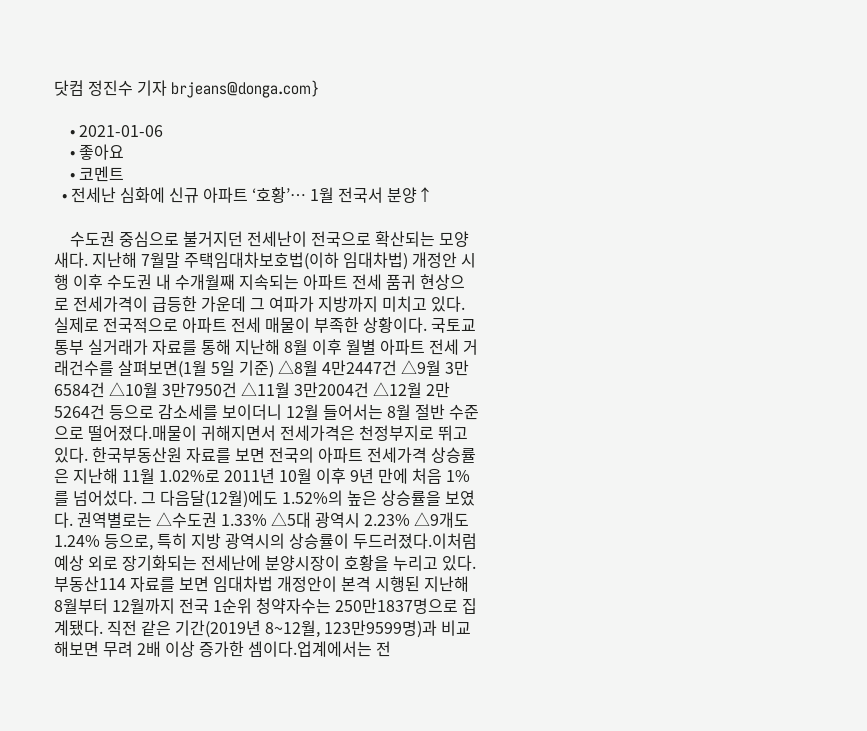닷컴 정진수 기자 brjeans@donga.com}

    • 2021-01-06
    • 좋아요
    • 코멘트
  • 전세난 심화에 신규 아파트 ‘호황’… 1월 전국서 분양↑

    수도권 중심으로 불거지던 전세난이 전국으로 확산되는 모양새다. 지난해 7월말 주택임대차보호법(이하 임대차법) 개정안 시행 이후 수도권 내 수개월째 지속되는 아파트 전세 품귀 현상으로 전세가격이 급등한 가운데 그 여파가 지방까지 미치고 있다. 실제로 전국적으로 아파트 전세 매물이 부족한 상황이다. 국토교통부 실거래가 자료를 통해 지난해 8월 이후 월별 아파트 전세 거래건수를 살펴보면(1월 5일 기준) △8월 4만2447건 △9월 3만6584건 △10월 3만7950건 △11월 3만2004건 △12월 2만5264건 등으로 감소세를 보이더니 12월 들어서는 8월 절반 수준으로 떨어졌다.매물이 귀해지면서 전세가격은 천정부지로 뛰고 있다. 한국부동산원 자료를 보면 전국의 아파트 전세가격 상승률은 지난해 11월 1.02%로 2011년 10월 이후 9년 만에 처음 1%를 넘어섰다. 그 다음달(12월)에도 1.52%의 높은 상승률을 보였다. 권역별로는 △수도권 1.33% △5대 광역시 2.23% △9개도 1.24% 등으로, 특히 지방 광역시의 상승률이 두드러졌다.이처럼 예상 외로 장기화되는 전세난에 분양시장이 호황을 누리고 있다. 부동산114 자료를 보면 임대차법 개정안이 본격 시행된 지난해 8월부터 12월까지 전국 1순위 청약자수는 250만1837명으로 집계됐다. 직전 같은 기간(2019년 8~12월, 123만9599명)과 비교해보면 무려 2배 이상 증가한 셈이다.업계에서는 전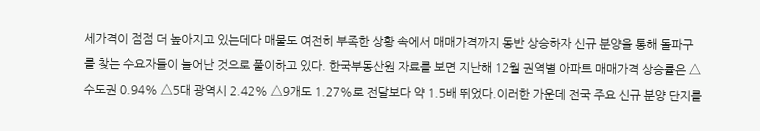세가격이 점점 더 높아지고 있는데다 매물도 여전히 부족한 상황 속에서 매매가격까지 동반 상승하자 신규 분양을 통해 돌파구를 찾는 수요자들이 늘어난 것으로 풀이하고 있다. 한국부동산원 자료를 보면 지난해 12월 권역별 아파트 매매가격 상승률은 △수도권 0.94% △5대 광역시 2.42% △9개도 1.27%로 전달보다 약 1.5배 뛰었다.이러한 가운데 전국 주요 신규 분양 단지를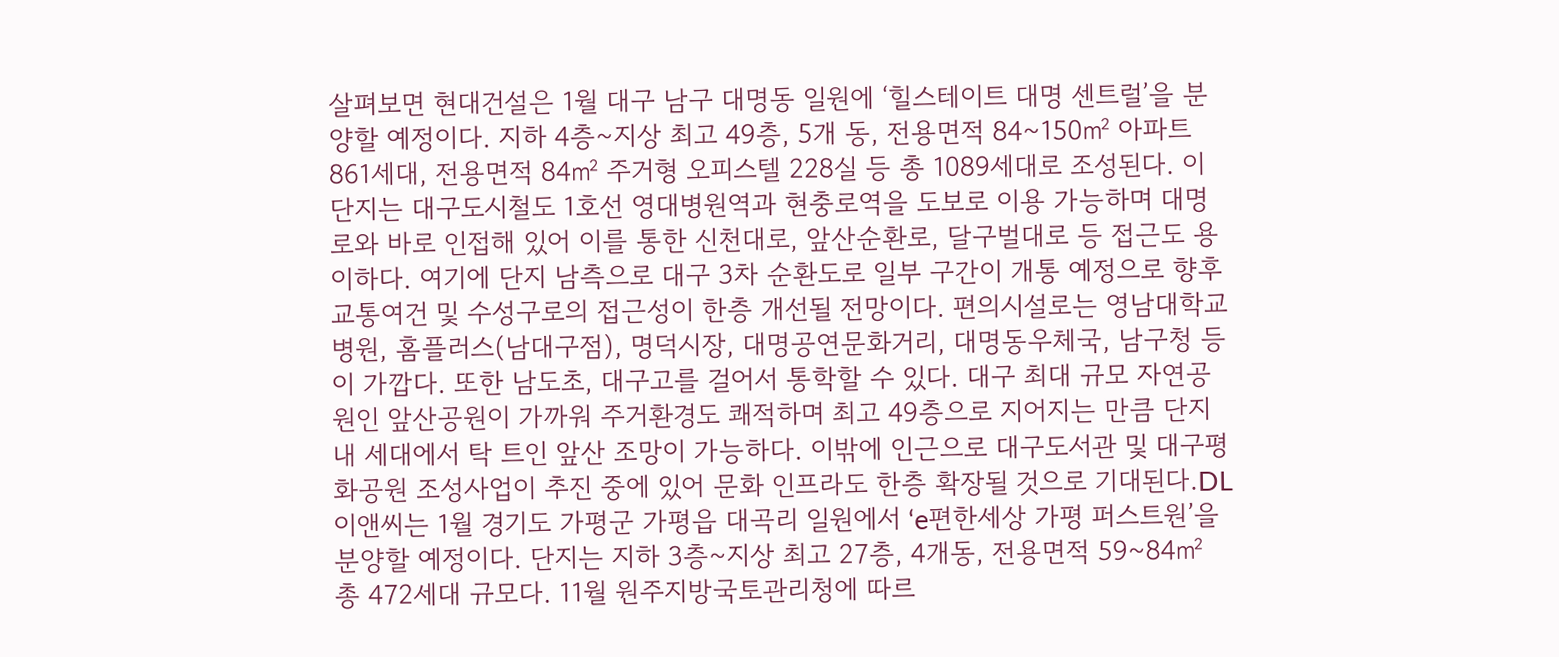살펴보면 현대건설은 1월 대구 남구 대명동 일원에 ‘힐스테이트 대명 센트럴’을 분양할 예정이다. 지하 4층~지상 최고 49층, 5개 동, 전용면적 84~150㎡ 아파트 861세대, 전용면적 84㎡ 주거형 오피스텔 228실 등 총 1089세대로 조성된다. 이 단지는 대구도시철도 1호선 영대병원역과 현충로역을 도보로 이용 가능하며 대명로와 바로 인접해 있어 이를 통한 신천대로, 앞산순환로, 달구벌대로 등 접근도 용이하다. 여기에 단지 남측으로 대구 3차 순환도로 일부 구간이 개통 예정으로 향후 교통여건 및 수성구로의 접근성이 한층 개선될 전망이다. 편의시설로는 영남대학교병원, 홈플러스(남대구점), 명덕시장, 대명공연문화거리, 대명동우체국, 남구청 등이 가깝다. 또한 남도초, 대구고를 걸어서 통학할 수 있다. 대구 최대 규모 자연공원인 앞산공원이 가까워 주거환경도 쾌적하며 최고 49층으로 지어지는 만큼 단지 내 세대에서 탁 트인 앞산 조망이 가능하다. 이밖에 인근으로 대구도서관 및 대구평화공원 조성사업이 추진 중에 있어 문화 인프라도 한층 확장될 것으로 기대된다.DL이앤씨는 1월 경기도 가평군 가평읍 대곡리 일원에서 ‘e편한세상 가평 퍼스트원’을 분양할 예정이다. 단지는 지하 3층~지상 최고 27층, 4개동, 전용면적 59~84㎡ 총 472세대 규모다. 11월 원주지방국토관리청에 따르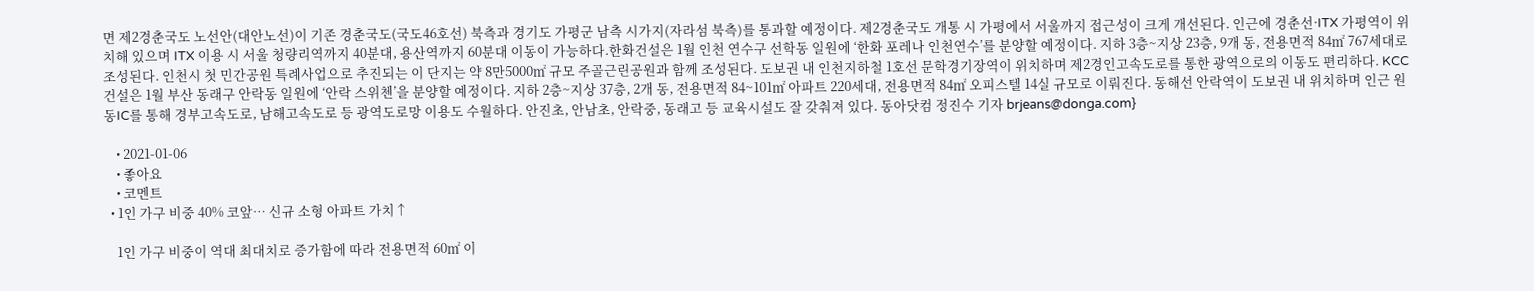면 제2경춘국도 노선안(대안노선)이 기존 경춘국도(국도46호선) 북측과 경기도 가평군 남측 시가지(자라섬 북측)를 통과할 예정이다. 제2경춘국도 개통 시 가평에서 서울까지 접근성이 크게 개선된다. 인근에 경춘선·ITX 가평역이 위치해 있으며 ITX 이용 시 서울 청량리역까지 40분대, 용산역까지 60분대 이동이 가능하다.한화건설은 1월 인천 연수구 선학동 일원에 ‘한화 포레나 인천연수’를 분양할 예정이다. 지하 3층~지상 23층, 9개 동, 전용면적 84㎡ 767세대로 조성된다. 인천시 첫 민간공원 특례사업으로 추진되는 이 단지는 약 8만5000㎡ 규모 주골근린공원과 함께 조성된다. 도보권 내 인천지하철 1호선 문학경기장역이 위치하며 제2경인고속도로를 통한 광역으로의 이동도 편리하다. KCC건설은 1월 부산 동래구 안락동 일원에 ‘안락 스위첸’을 분양할 예정이다. 지하 2층~지상 37층, 2개 동, 전용면적 84~101㎡ 아파트 220세대, 전용면적 84㎡ 오피스텔 14실 규모로 이뤄진다. 동해선 안락역이 도보권 내 위치하며 인근 원동IC를 통해 경부고속도로, 남해고속도로 등 광역도로망 이용도 수월하다. 안진초, 안남초, 안락중, 동래고 등 교육시설도 잘 갖춰져 있다. 동아닷컴 정진수 기자 brjeans@donga.com}

    • 2021-01-06
    • 좋아요
    • 코멘트
  • 1인 가구 비중 40% 코앞… 신규 소형 아파트 가치↑

    1인 가구 비중이 역대 최대치로 증가함에 따라 전용면적 60㎡ 이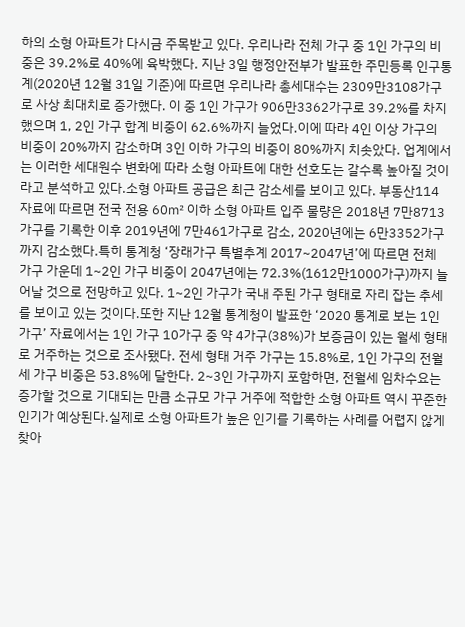하의 소형 아파트가 다시금 주목받고 있다. 우리나라 전체 가구 중 1인 가구의 비중은 39.2%로 40%에 육박했다. 지난 3일 행정안전부가 발표한 주민등록 인구통계(2020년 12월 31일 기준)에 따르면 우리나라 총세대수는 2309만3108가구로 사상 최대치로 증가했다. 이 중 1인 가구가 906만3362가구로 39.2%를 차지했으며 1, 2인 가구 합계 비중이 62.6%까지 늘었다.이에 따라 4인 이상 가구의 비중이 20%까지 감소하며 3인 이하 가구의 비중이 80%까지 치솟았다. 업계에서는 이러한 세대원수 변화에 따라 소형 아파트에 대한 선호도는 갈수록 높아질 것이라고 분석하고 있다.소형 아파트 공급은 최근 감소세를 보이고 있다. 부동산114 자료에 따르면 전국 전용 60㎡ 이하 소형 아파트 입주 물량은 2018년 7만8713가구를 기록한 이후 2019년에 7만461가구로 감소, 2020년에는 6만3352가구까지 감소했다.특히 통계청 ‘장래가구 특별추계 2017~2047년’에 따르면 전체 가구 가운데 1~2인 가구 비중이 2047년에는 72.3%(1612만1000가구)까지 늘어날 것으로 전망하고 있다. 1~2인 가구가 국내 주된 가구 형태로 자리 잡는 추세를 보이고 있는 것이다.또한 지난 12월 통계청이 발표한 ‘2020 통계로 보는 1인 가구’ 자료에서는 1인 가구 10가구 중 약 4가구(38%)가 보증금이 있는 월세 형태로 거주하는 것으로 조사됐다. 전세 형태 거주 가구는 15.8%로, 1인 가구의 전월세 가구 비중은 53.8%에 달한다. 2~3인 가구까지 포함하면, 전월세 임차수요는 증가할 것으로 기대되는 만큼 소규모 가구 거주에 적합한 소형 아파트 역시 꾸준한 인기가 예상된다.실제로 소형 아파트가 높은 인기를 기록하는 사례를 어렵지 않게 찾아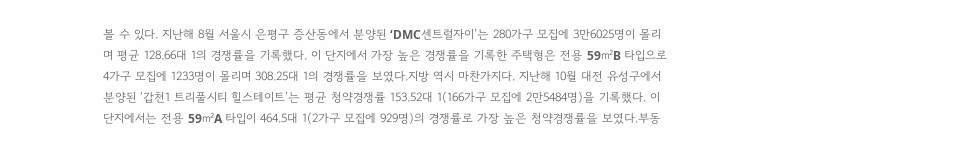볼 수 있다. 지난해 8월 서울시 은평구 증산동에서 분양된 ‘DMC센트럴자이’는 280가구 모집에 3만6025명이 몰리며 평균 128.66대 1의 경쟁률을 기록했다. 이 단지에서 가장 높은 경쟁률을 기록한 주택형은 전용 59㎡B 타입으로 4가구 모집에 1233명이 몰리며 308.25대 1의 경쟁률을 보였다.지방 역시 마찬가지다. 지난해 10월 대전 유성구에서 분양된 ‘갑천1 트리풀시티 힐스테이트’는 평균 청약경쟁률 153.52대 1(166가구 모집에 2만5484명)을 기록했다. 이 단지에서는 전용 59㎡A 타입이 464.5대 1(2가구 모집에 929명)의 경쟁률로 가장 높은 청약경쟁률을 보였다.부동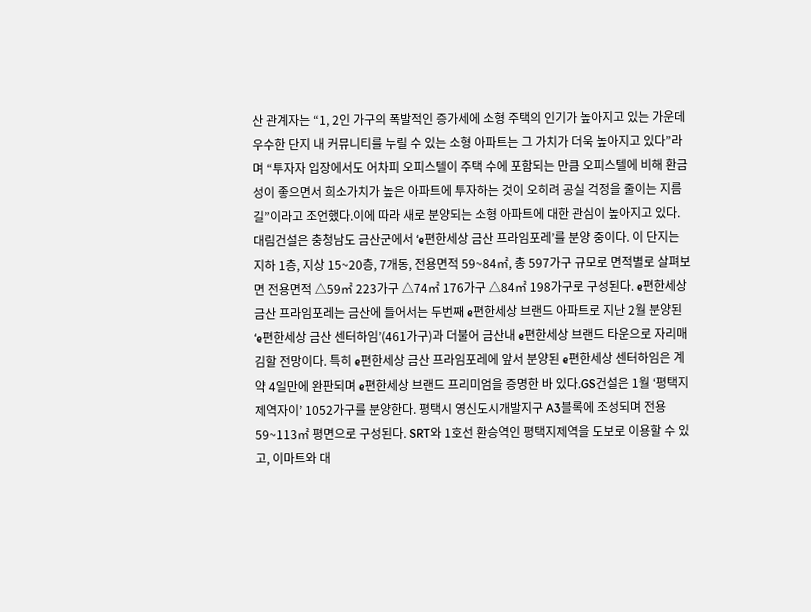산 관계자는 “1, 2인 가구의 폭발적인 증가세에 소형 주택의 인기가 높아지고 있는 가운데 우수한 단지 내 커뮤니티를 누릴 수 있는 소형 아파트는 그 가치가 더욱 높아지고 있다”라며 “투자자 입장에서도 어차피 오피스텔이 주택 수에 포함되는 만큼 오피스텔에 비해 환금성이 좋으면서 희소가치가 높은 아파트에 투자하는 것이 오히려 공실 걱정을 줄이는 지름길”이라고 조언했다.이에 따라 새로 분양되는 소형 아파트에 대한 관심이 높아지고 있다. 대림건설은 충청남도 금산군에서 ‘e편한세상 금산 프라임포레’를 분양 중이다. 이 단지는 지하 1층, 지상 15~20층, 7개동, 전용면적 59~84㎡, 총 597가구 규모로 면적별로 살펴보면 전용면적 △59㎡ 223가구 △74㎡ 176가구 △84㎡ 198가구로 구성된다. e편한세상 금산 프라임포레는 금산에 들어서는 두번째 e편한세상 브랜드 아파트로 지난 2월 분양된 ‘e편한세상 금산 센터하임’(461가구)과 더불어 금산내 e편한세상 브랜드 타운으로 자리매김할 전망이다. 특히 e편한세상 금산 프라임포레에 앞서 분양된 e편한세상 센터하임은 계약 4일만에 완판되며 e편한세상 브랜드 프리미엄을 증명한 바 있다.GS건설은 1월 ‘평택지제역자이’ 1052가구를 분양한다. 평택시 영신도시개발지구 A3블록에 조성되며 전용 59~113㎡ 평면으로 구성된다. SRT와 1호선 환승역인 평택지제역을 도보로 이용할 수 있고, 이마트와 대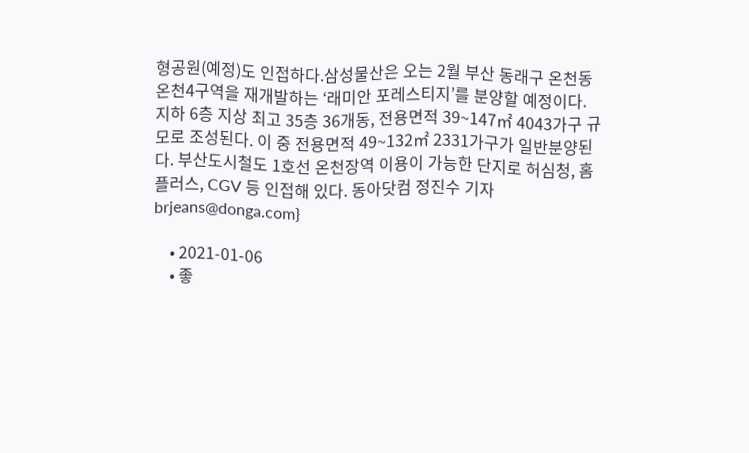형공원(예정)도 인접하다.삼성물산은 오는 2월 부산 동래구 온천동 온천4구역을 재개발하는 ‘래미안 포레스티지’를 분양할 예정이다. 지하 6층 지상 최고 35층 36개동, 전용면적 39~147㎡ 4043가구 규모로 조성된다. 이 중 전용면적 49~132㎡ 2331가구가 일반분양된다. 부산도시철도 1호선 온천장역 이용이 가능한 단지로 허심청, 홈플러스, CGV 등 인접해 있다. 동아닷컴 정진수 기자 brjeans@donga.com}

    • 2021-01-06
    • 좋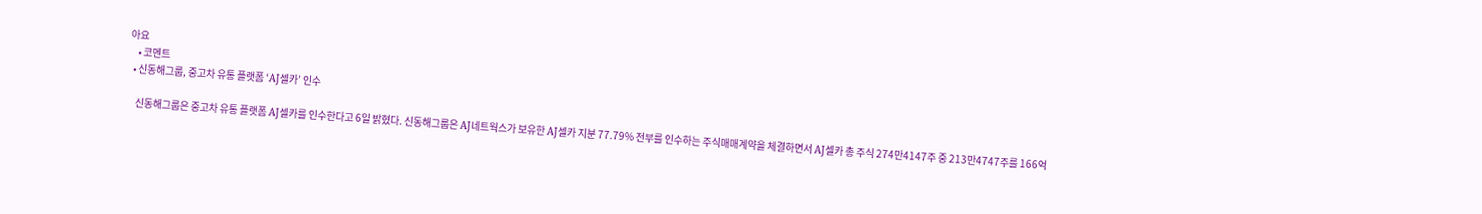아요
    • 코멘트
  • 신동해그룹, 중고차 유통 플랫폼 ‘AJ셀카’ 인수

    신동해그룹은 중고차 유통 플랫폼 AJ셀카를 인수한다고 6일 밝혔다. 신동해그룹은 AJ네트웍스가 보유한 AJ셀카 지분 77.79% 전부를 인수하는 주식매매계약을 체결하면서 AJ셀카 총 주식 274만4147주 중 213만4747주를 166억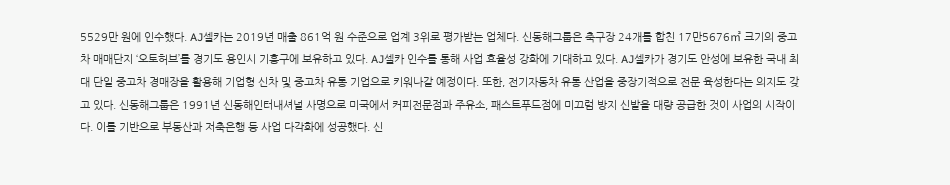5529만 원에 인수했다. AJ셀카는 2019년 매출 861억 원 수준으로 업계 3위로 평가받는 업체다. 신동해그룹은 축구장 24개를 합친 17만5676㎡ 크기의 중고차 매매단지 ‘오토허브’를 경기도 용인시 기흥구에 보유하고 있다. AJ셀카 인수를 통해 사업 효율성 강화에 기대하고 있다. AJ셀카가 경기도 안성에 보유한 국내 최대 단일 중고차 경매장을 활용해 기업형 신차 및 중고차 유통 기업으로 키워나갈 예정이다. 또한, 전기자동차 유통 산업을 중장기적으로 전문 육성한다는 의지도 갖고 있다. 신동해그룹은 1991년 신동해인터내셔널 사명으로 미국에서 커피전문점과 주유소, 패스트푸드점에 미끄럼 방지 신발을 대량 공급한 것이 사업의 시작이다. 이를 기반으로 부동산과 저축은행 등 사업 다각화에 성공했다. 신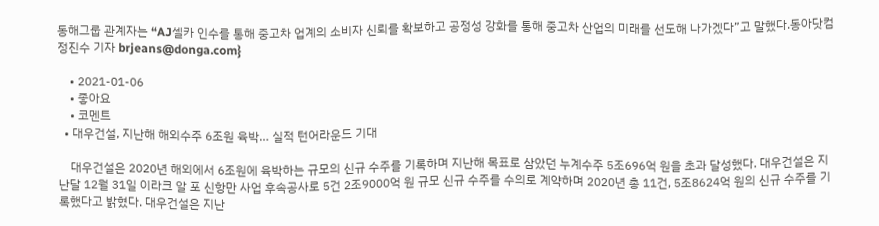동해그룹 관계자는 “AJ셀카 인수를 통해 중고차 업계의 소비자 신뢰를 확보하고 공정성 강화를 통해 중고차 산업의 미래를 선도해 나가겠다”고 말했다.동아닷컴 정진수 기자 brjeans@donga.com}

    • 2021-01-06
    • 좋아요
    • 코멘트
  • 대우건설, 지난해 해외수주 6조원 육박… 실적 턴어라운드 기대

    대우건설은 2020년 해외에서 6조원에 육박하는 규모의 신규 수주를 기록하며 지난해 목표로 삼았던 누계수주 5조696억 원을 초과 달성했다. 대우건설은 지난달 12월 31일 이라크 알 포 신항만 사업 후속공사로 5건 2조9000억 원 규모 신규 수주를 수의로 계약하며 2020년 총 11건, 5조8624억 원의 신규 수주를 기록했다고 밝혔다. 대우건설은 지난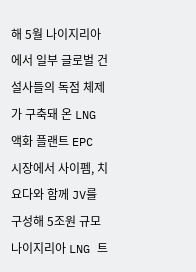해 5월 나이지리아에서 일부 글로벌 건설사들의 독점 체제가 구축돼 온 LNG 액화 플랜트 EPC 시장에서 사이펨, 치요다와 함께 JV를 구성해 5조원 규모 나이지리아 LNG 트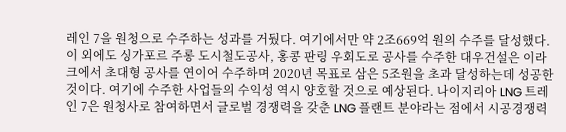레인 7을 원청으로 수주하는 성과를 거뒀다. 여기에서만 약 2조669억 원의 수주를 달성했다. 이 외에도 싱가포르 주롱 도시철도공사, 홍콩 판링 우회도로 공사를 수주한 대우건설은 이라크에서 초대형 공사를 연이어 수주하며 2020년 목표로 삼은 5조원을 초과 달성하는데 성공한 것이다. 여기에 수주한 사업들의 수익성 역시 양호할 것으로 예상된다. 나이지리아 LNG 트레인 7은 원청사로 참여하면서 글로벌 경쟁력을 갖춘 LNG 플랜트 분야라는 점에서 시공경쟁력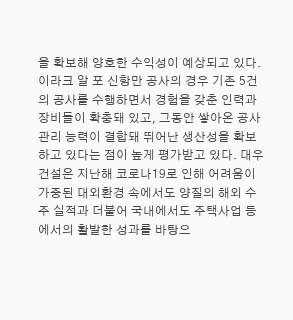을 확보해 양호한 수익성이 예상되고 있다. 이라크 알 포 신항만 공사의 경우 기존 5건의 공사를 수행하면서 경험을 갖춘 인력과 장비들이 확충돼 있고, 그동안 쌓아온 공사 관리 능력이 결합돼 뛰어난 생산성을 확보하고 있다는 점이 높게 평가받고 있다. 대우건설은 지난해 코로나19로 인해 어려움이 가중된 대외환경 속에서도 양질의 해외 수주 실적과 더불어 국내에서도 주택사업 등에서의 활발한 성과를 바탕으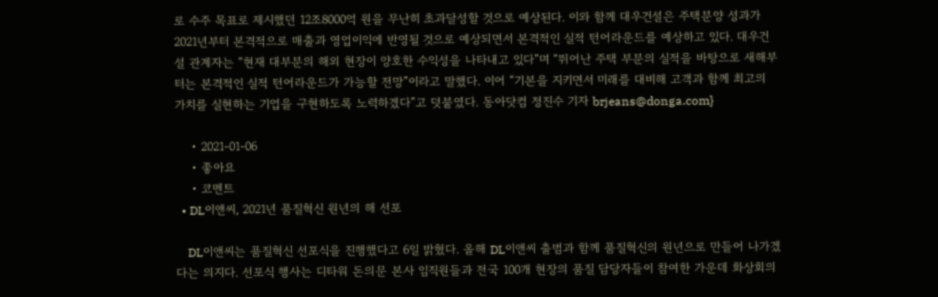로 수주 목표로 제시했던 12조8000억 원을 무난히 초과달성할 것으로 예상된다. 이와 함께 대우건설은 주택분양 성과가 2021년부터 본격적으로 매출과 영업이익에 반영될 것으로 예상되면서 본격적인 실적 턴어라운드를 예상하고 있다. 대우건설 관계자는 “현재 대부분의 해외 현장이 양호한 수익성을 나타내고 있다”며 “뛰어난 주택 부분의 실적을 바탕으로 새해부터는 본격적인 실적 턴어라운드가 가능할 전망”이라고 말했다. 이어 “기본을 지키면서 미래를 대비해 고객과 함께 최고의 가치를 실현하는 기업을 구현하도록 노력하겠다”고 덧붙였다. 동아닷컴 정진수 기자 brjeans@donga.com}

    • 2021-01-06
    • 좋아요
    • 코멘트
  • DL이앤씨, 2021년 품질혁신 원년의 해 선포

    DL이앤씨는 품질혁신 선포식을 진행했다고 6일 밝혔다. 올해 DL이앤씨 출범과 함께 품질혁신의 원년으로 만들어 나가겠다는 의지다. 선포식 행사는 디타워 돈의문 본사 임직원들과 전국 100개 현장의 품질 담당자들이 참여한 가운데 화상회의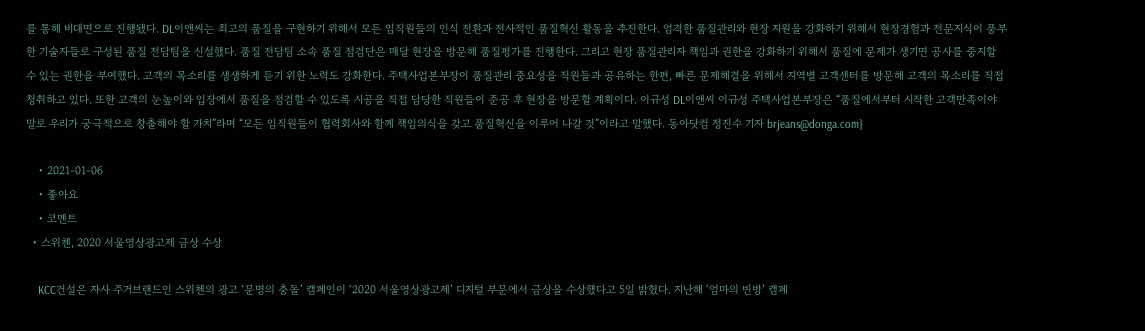를 통해 비대면으로 진행됐다. DL이앤씨는 최고의 품질을 구현하기 위해서 모든 임직원들의 인식 전환과 전사적인 품질혁신 활동을 추진한다. 엄격한 품질관리와 현장 지원을 강화하기 위해서 현장경험과 전문지식이 풍부한 기술자들로 구성된 품질 전담팀을 신설했다. 품질 전담팀 소속 품질 점검단은 매달 현장을 방문해 품질평가를 진행한다. 그리고 현장 품질관리자 책임과 권한을 강화하기 위해서 품질에 문제가 생기면 공사를 중지할 수 있는 권한을 부여했다. 고객의 목소리를 생생하게 듣기 위한 노력도 강화한다. 주택사업본부장이 품질관리 중요성을 직원들과 공유하는 한편, 빠른 문제해결을 위해서 지역별 고객센터를 방문해 고객의 목소리를 직접 청취하고 있다. 또한 고객의 눈높이와 입장에서 품질을 점검할 수 있도록 시공을 직접 담당한 직원들이 준공 후 현장을 방문할 계획이다. 이규성 DL이앤씨 이규성 주택사업본부장은 “품질에서부터 시작한 고객만족이야 말로 우리가 궁극적으로 창출해야 할 가치”라며 “모든 임직원들이 협력회사와 함께 책임의식을 갖고 품질혁신을 이루어 나갈 것”이라고 말했다. 동아닷컴 정진수 기자 brjeans@donga.com}

    • 2021-01-06
    • 좋아요
    • 코멘트
  • 스위첸, 2020 서울영상광고제 금상 수상

    KCC건설은 자사 주거브랜드인 스위첸의 광고 ‘문명의 충돌’ 캠페인이 ‘2020 서울영상광고제’ 디지털 부문에서 금상을 수상했다고 5일 밝혔다. 지난해 ‘엄마의 빈방’ 캠페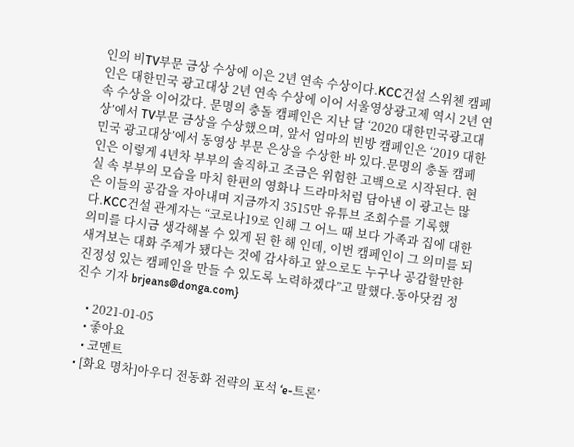인의 비TV부문 금상 수상에 이은 2년 연속 수상이다.KCC건설 스위첸 캠페인은 대한민국 광고대상 2년 연속 수상에 이어 서울영상광고제 역시 2년 연속 수상을 이어갔다. 문명의 충돌 캠페인은 지난 달 ‘2020 대한민국광고대상’에서 TV부문 금상을 수상했으며, 앞서 엄마의 빈방 캠페인은 ‘2019 대한민국 광고대상’에서 동영상 부문 은상을 수상한 바 있다.문명의 충돌 캠페인은 이렇게 4년차 부부의 솔직하고 조금은 위험한 고백으로 시작된다. 현실 속 부부의 모습을 마치 한편의 영화나 드라마처럼 담아낸 이 광고는 많은 이들의 공감을 자아내며 지금까지 3515만 유튜브 조회수를 기록했다.KCC건설 관계자는 “코로나19로 인해 그 어느 때 보다 가족과 집에 대한 의미를 다시금 생각해볼 수 있게 된 한 해 인데, 이번 캠페인이 그 의미를 되새겨보는 대화 주제가 됐다는 것에 감사하고 앞으로도 누구나 공감할만한 진정성 있는 캠페인을 만들 수 있도록 노력하겠다”고 말했다.동아닷컴 정진수 기자 brjeans@donga.com}

    • 2021-01-05
    • 좋아요
    • 코멘트
  • [화요 명차]아우디 전동화 전략의 포석 ‘e-트론’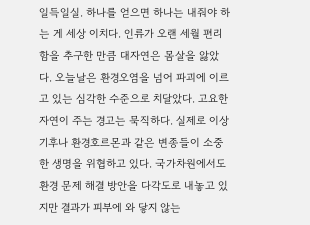일득일실. 하나를 얻으면 하나는 내줘야 하는 게 세상 이치다. 인류가 오랜 세월 편리함을 추구한 만큼 대자연은 몸살을 앓았다. 오늘날은 환경오염을 넘어 파괴에 이르고 있는 심각한 수준으로 치달았다. 고요한 자연이 주는 경고는 묵직하다. 실제로 이상 기후나 환경호르몬과 같은 변종들이 소중한 생명을 위협하고 있다. 국가차원에서도 환경 문제 해결 방안을 다각도로 내놓고 있지만 결과가 피부에 와 닿지 않는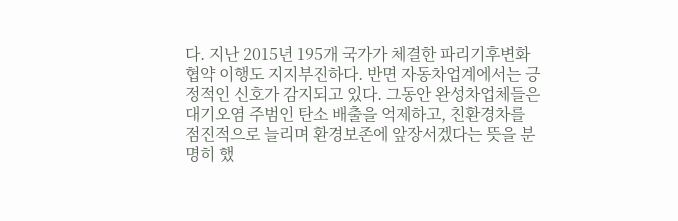다. 지난 2015년 195개 국가가 체결한 파리기후변화협약 이행도 지지부진하다. 반면 자동차업계에서는 긍정적인 신호가 감지되고 있다. 그동안 완성차업체들은 대기오염 주범인 탄소 배출을 억제하고, 친환경차를 점진적으로 늘리며 환경보존에 앞장서겠다는 뜻을 분명히 했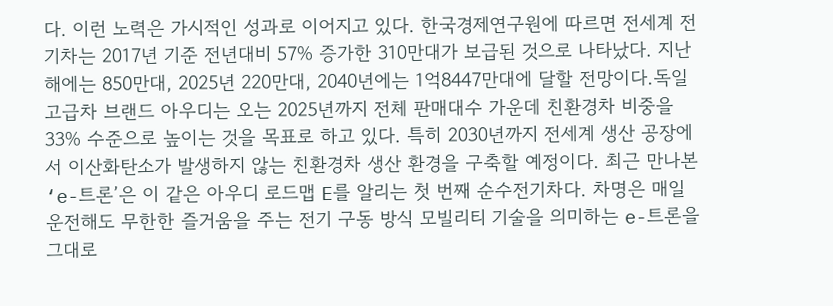다. 이런 노력은 가시적인 성과로 이어지고 있다. 한국경제연구원에 따르면 전세계 전기차는 2017년 기준 전년대비 57% 증가한 310만대가 보급된 것으로 나타났다. 지난해에는 850만대, 2025년 220만대, 2040년에는 1억8447만대에 달할 전망이다.독일 고급차 브랜드 아우디는 오는 2025년까지 전체 판매대수 가운데 친환경차 비중을 33% 수준으로 높이는 것을 목표로 하고 있다. 특히 2030년까지 전세계 생산 공장에서 이산화탄소가 발생하지 않는 친환경차 생산 환경을 구축할 예정이다. 최근 만나본 ‘e-트론’은 이 같은 아우디 로드맵 E를 알리는 첫 번째 순수전기차다. 차명은 매일 운전해도 무한한 즐거움을 주는 전기 구동 방식 모빌리티 기술을 의미하는 e-트론을 그대로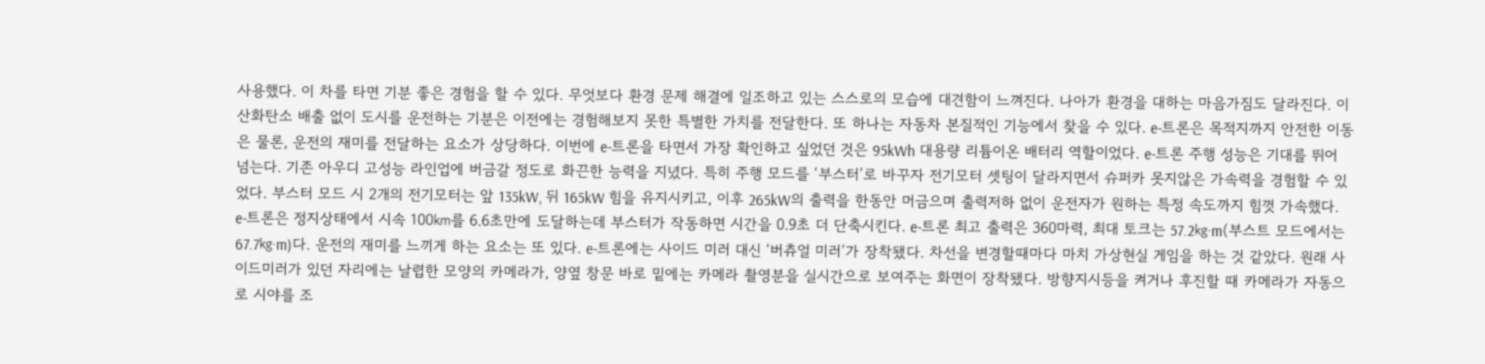사용했다. 이 차를 타면 기분 좋은 경험을 할 수 있다. 무엇보다 환경 문제 해결에 일조하고 있는 스스로의 모습에 대견함이 느껴진다. 나아가 환경을 대하는 마음가짐도 달라진다. 이산화탄소 배출 없이 도시를 운전하는 기분은 이전에는 경험해보지 못한 특별한 가치를 전달한다. 또 하나는 자동차 본질적인 기능에서 찾을 수 있다. e-트론은 목적지까지 안전한 이동은 물론, 운전의 재미를 전달하는 요소가 상당하다. 이번에 e-트론을 타면서 가장 확인하고 싶었던 것은 95kWh 대용량 리튬이온 배터리 역할이었다. e-트론 주행 성능은 기대를 뛰어 넘는다. 기존 아우디 고성능 라인업에 버금갈 정도로 화끈한 능력을 지녔다. 특히 주행 모드를 ‘부스터’로 바꾸자 전기모터 셋팅이 달라지면서 슈퍼카 못지않은 가속력을 경험할 수 있었다. 부스터 모드 시 2개의 전기모터는 앞 135kW, 뒤 165kW 힘을 유지시키고, 이후 265kW의 출력을 한동안 머금으며 출력저하 없이 운전자가 원하는 특정 속도까지 힘껏 가속했다. e-트론은 정지상태에서 시속 100㎞를 6.6초만에 도달하는데 부스터가 작동하면 시간을 0.9초 더 단축시킨다. e-트론 최고 출력은 360마력, 최대 토크는 57.2㎏·m(부스트 모드에서는 67.7㎏·m)다. 운전의 재미를 느끼게 하는 요소는 또 있다. e-트론에는 사이드 미러 대신 ‘버츄얼 미러’가 장착됐다. 차선을 변경할때마다 마치 가상현실 게임을 하는 것 같았다. 원래 사이드미러가 있던 자리에는 날렵한 모양의 카메라가, 양옆 창문 바로 밑에는 카메라 촬영분을 실시간으로 보여주는 화면이 장착됐다. 방향지시등을 켜거나 후진할 때 카메라가 자동으로 시야를 조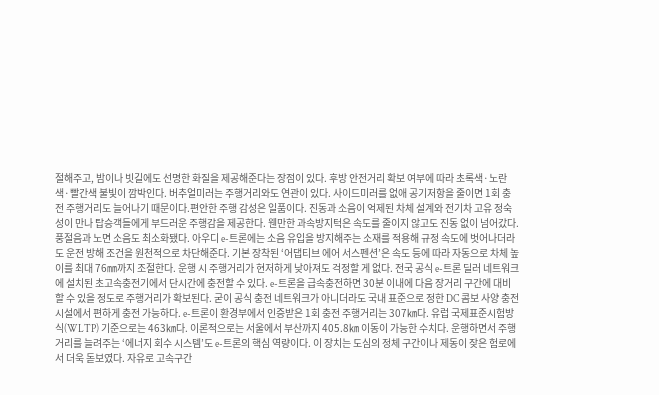절해주고, 밤이나 빗길에도 선명한 화질을 제공해준다는 장점이 있다. 후방 안전거리 확보 여부에 따라 초록색·노란색·빨간색 불빛이 깜박인다. 버추얼미러는 주행거리와도 연관이 있다. 사이드미러를 없애 공기저항을 줄이면 1회 충전 주행거리도 늘어나기 때문이다.편안한 주행 감성은 일품이다. 진동과 소음이 억제된 차체 설계와 전기차 고유 정숙성이 만나 탑승객들에게 부드러운 주행감을 제공한다. 웬만한 과속방지턱은 속도를 줄이지 않고도 진동 없이 넘어갔다. 풍절음과 노면 소음도 최소화됐다. 아우디 e-트론에는 소음 유입을 방지해주는 소재를 적용해 규정 속도에 벗어나더라도 운전 방해 조건을 원천적으로 차단해준다. 기본 장착된 ‘어댑티브 에어 서스펜션’은 속도 등에 따라 자동으로 차체 높이를 최대 76㎜까지 조절한다. 운행 시 주행거리가 현저하게 낮아져도 걱정할 게 없다. 전국 공식 e-트론 딜러 네트워크에 설치된 초고속충전기에서 단시간에 충전할 수 있다. e-트론을 급속충전하면 30분 이내에 다음 장거리 구간에 대비할 수 있을 정도로 주행거리가 확보된다. 굳이 공식 충전 네트워크가 아니더라도 국내 표준으로 정한 DC 콤보 사양 충전 시설에서 편하게 충전 가능하다. e-트론이 환경부에서 인증받은 1회 충전 주행거리는 307㎞다. 유럽 국제표준시험방식(WLTP) 기준으로는 463㎞다. 이론적으로는 서울에서 부산까지 405.8㎞ 이동이 가능한 수치다. 운행하면서 주행거리를 늘려주는 ‘에너지 회수 시스템’도 e-트론의 핵심 역량이다. 이 장치는 도심의 정체 구간이나 제동이 잦은 험로에서 더욱 돋보였다. 자유로 고속구간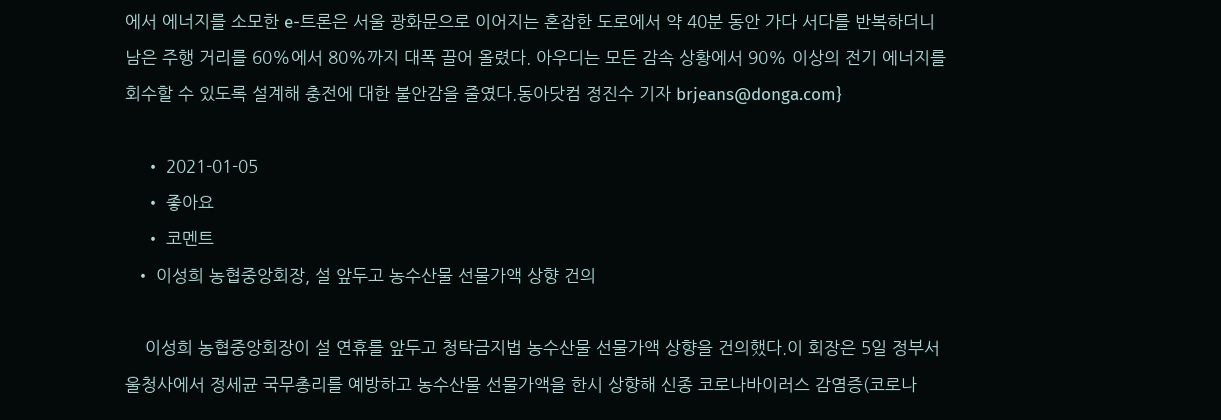에서 에너지를 소모한 e-트론은 서울 광화문으로 이어지는 혼잡한 도로에서 약 40분 동안 가다 서다를 반복하더니 남은 주행 거리를 60%에서 80%까지 대폭 끌어 올렸다. 아우디는 모든 감속 상황에서 90% 이상의 전기 에너지를 회수할 수 있도록 설계해 충전에 대한 불안감을 줄였다.동아닷컴 정진수 기자 brjeans@donga.com}

    • 2021-01-05
    • 좋아요
    • 코멘트
  • 이성희 농협중앙회장, 설 앞두고 농수산물 선물가액 상향 건의

    이성희 농협중앙회장이 설 연휴를 앞두고 청탁금지법 농수산물 선물가액 상향을 건의했다.이 회장은 5일 정부서울청사에서 정세균 국무총리를 예방하고 농수산물 선물가액을 한시 상향해 신종 코로나바이러스 감염증(코로나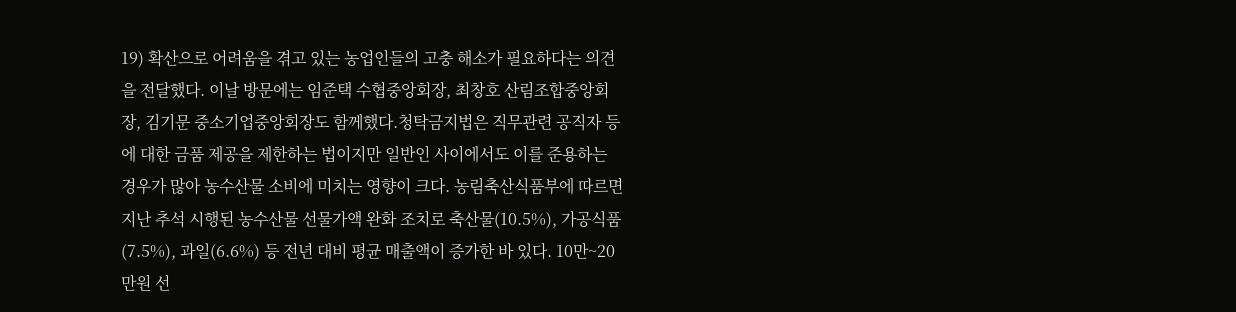19) 확산으로 어려움을 겪고 있는 농업인들의 고충 해소가 필요하다는 의견을 전달했다. 이날 방문에는 임준택 수협중앙회장, 최창호 산림조합중앙회장, 김기문 중소기업중앙회장도 함께했다.청탁금지법은 직무관련 공직자 등에 대한 금품 제공을 제한하는 법이지만 일반인 사이에서도 이를 준용하는 경우가 많아 농수산물 소비에 미치는 영향이 크다. 농림축산식품부에 따르면 지난 추석 시행된 농수산물 선물가액 완화 조치로 축산물(10.5%), 가공식품(7.5%), 과일(6.6%) 등 전년 대비 평균 매출액이 증가한 바 있다. 10만~20만원 선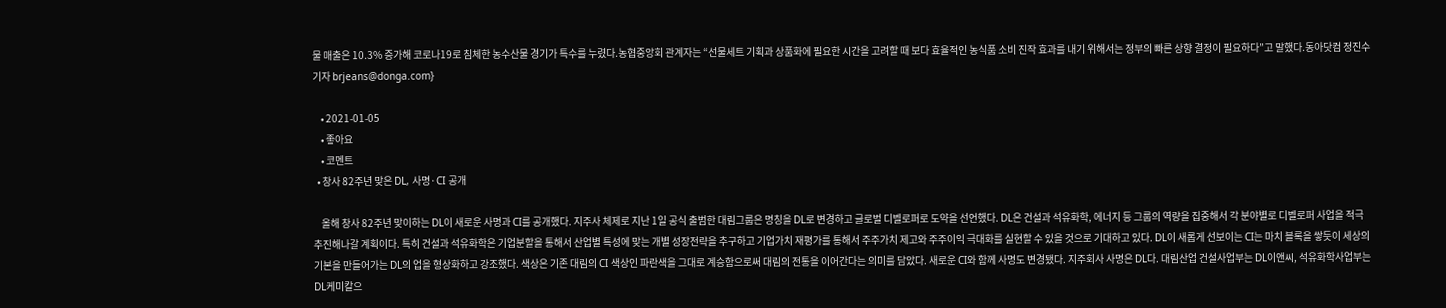물 매출은 10.3% 증가해 코로나19로 침체한 농수산물 경기가 특수를 누렸다.농협중앙회 관계자는 “선물세트 기획과 상품화에 필요한 시간을 고려할 때 보다 효율적인 농식품 소비 진작 효과를 내기 위해서는 정부의 빠른 상향 결정이 필요하다”고 말했다.동아닷컴 정진수 기자 brjeans@donga.com}

    • 2021-01-05
    • 좋아요
    • 코멘트
  • 창사 82주년 맞은 DL, 사명·CI 공개

    올해 창사 82주년 맞이하는 DL이 새로운 사명과 CI를 공개했다. 지주사 체제로 지난 1일 공식 출범한 대림그룹은 명칭을 DL로 변경하고 글로벌 디벨로퍼로 도약을 선언했다. DL은 건설과 석유화학, 에너지 등 그룹의 역량을 집중해서 각 분야별로 디벨로퍼 사업을 적극 추진해나갈 계획이다. 특히 건설과 석유화학은 기업분할을 통해서 산업별 특성에 맞는 개별 성장전략을 추구하고 기업가치 재평가를 통해서 주주가치 제고와 주주이익 극대화를 실현할 수 있을 것으로 기대하고 있다. DL이 새롭게 선보이는 CI는 마치 블록을 쌓듯이 세상의 기본을 만들어가는 DL의 업을 형상화하고 강조했다. 색상은 기존 대림의 CI 색상인 파란색을 그대로 계승함으로써 대림의 전통을 이어간다는 의미를 담았다. 새로운 CI와 함께 사명도 변경됐다. 지주회사 사명은 DL다. 대림산업 건설사업부는 DL이앤씨, 석유화학사업부는 DL케미칼으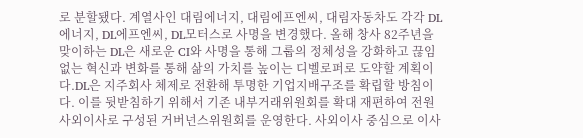로 분할됐다. 계열사인 대림에너지, 대림에프엔씨, 대림자동차도 각각 DL에너지, DL에프엔씨, DL모터스로 사명을 변경했다. 올해 창사 82주년을 맞이하는 DL은 새로운 CI와 사명을 통해 그룹의 정체성을 강화하고 끊임없는 혁신과 변화를 통해 삶의 가치를 높이는 디벨로퍼로 도약할 계획이다.DL은 지주회사 체제로 전환해 투명한 기업지배구조를 확립할 방침이다. 이를 뒷받침하기 위해서 기존 내부거래위원회를 확대 재편하여 전원 사외이사로 구성된 거버넌스위원회를 운영한다. 사외이사 중심으로 이사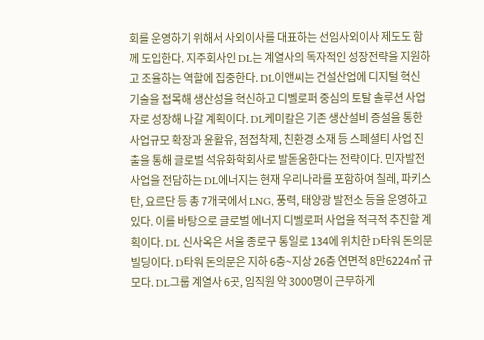회를 운영하기 위해서 사외이사를 대표하는 선임사외이사 제도도 함께 도입한다. 지주회사인 DL는 계열사의 독자적인 성장전략을 지원하고 조율하는 역할에 집중한다. DL이앤씨는 건설산업에 디지털 혁신 기술을 접목해 생산성을 혁신하고 디벨로퍼 중심의 토탈 솔루션 사업자로 성장해 나갈 계획이다. DL케미칼은 기존 생산설비 증설을 통한 사업규모 확장과 윤활유, 점접착제, 친환경 소재 등 스페셜티 사업 진출을 통해 글로벌 석유화학회사로 발돋움한다는 전략이다. 민자발전 사업을 전담하는 DL에너지는 현재 우리나라를 포함하여 칠레, 파키스탄, 요르단 등 총 7개국에서 LNG, 풍력, 태양광 발전소 등을 운영하고 있다. 이를 바탕으로 글로벌 에너지 디벨로퍼 사업을 적극적 추진할 계획이다. DL 신사옥은 서울 종로구 통일로 134에 위치한 D타워 돈의문 빌딩이다. D타워 돈의문은 지하 6층~지상 26층 연면적 8만6224㎡ 규모다. DL그룹 계열사 6곳, 임직원 약 3000명이 근무하게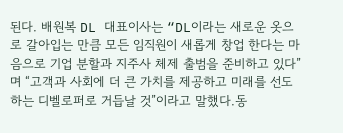된다. 배원복 DL 대표이사는 “DL이라는 새로운 옷으로 갈아입는 만큼 모든 임직원이 새롭게 창업 한다는 마음으로 기업 분할과 지주사 체제 출범을 준비하고 있다”며 “고객과 사회에 더 큰 가치를 제공하고 미래를 선도하는 디벨로퍼로 거듭날 것”이라고 말했다.동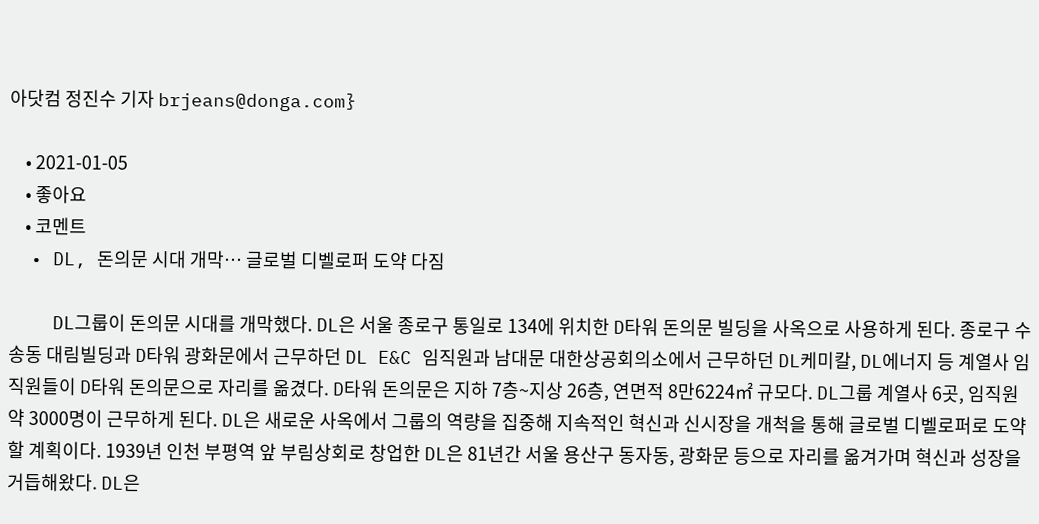아닷컴 정진수 기자 brjeans@donga.com}

    • 2021-01-05
    • 좋아요
    • 코멘트
  • DL, 돈의문 시대 개막… 글로벌 디벨로퍼 도약 다짐

    DL그룹이 돈의문 시대를 개막했다. DL은 서울 종로구 통일로 134에 위치한 D타워 돈의문 빌딩을 사옥으로 사용하게 된다. 종로구 수송동 대림빌딩과 D타워 광화문에서 근무하던 DL E&C 임직원과 남대문 대한상공회의소에서 근무하던 DL케미칼, DL에너지 등 계열사 임직원들이 D타워 돈의문으로 자리를 옮겼다. D타워 돈의문은 지하 7층~지상 26층, 연면적 8만6224㎡ 규모다. DL그룹 계열사 6곳, 임직원 약 3000명이 근무하게 된다. DL은 새로운 사옥에서 그룹의 역량을 집중해 지속적인 혁신과 신시장을 개척을 통해 글로벌 디벨로퍼로 도약할 계획이다. 1939년 인천 부평역 앞 부림상회로 창업한 DL은 81년간 서울 용산구 동자동, 광화문 등으로 자리를 옮겨가며 혁신과 성장을 거듭해왔다. DL은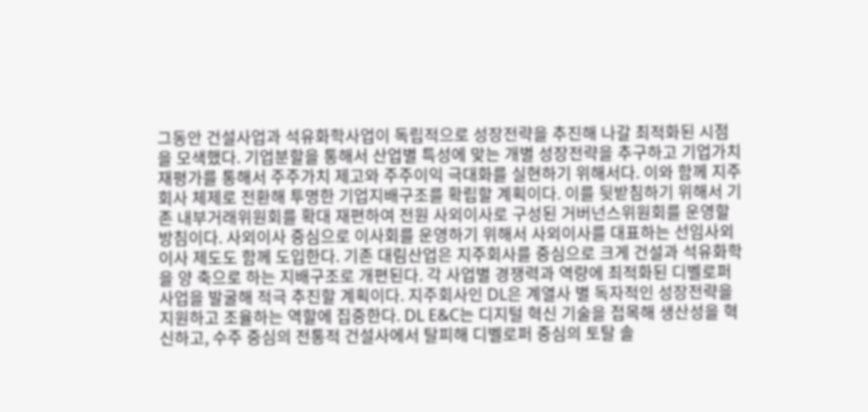그동안 건설사업과 석유화학사업이 독립적으로 성장전략을 추진해 나갈 최적화된 시점을 모색했다. 기업분할을 통해서 산업별 특성에 맞는 개별 성장전략을 추구하고 기업가치 재평가를 통해서 주주가치 제고와 주주이익 극대화를 실현하기 위해서다. 이와 함께 지주회사 체제로 전환해 투명한 기업지배구조를 확립할 계획이다. 이를 뒷받침하기 위해서 기존 내부거래위원회를 확대 재편하여 전원 사외이사로 구성된 거버넌스위원회를 운영할 방침이다. 사외이사 중심으로 이사회를 운영하기 위해서 사외이사를 대표하는 선임사외이사 제도도 함께 도입한다. 기존 대림산업은 지주회사를 중심으로 크게 건설과 석유화학을 양 축으로 하는 지배구조로 개편된다. 각 사업별 경쟁력과 역량에 최적화된 디벨로퍼 사업을 발굴해 적극 추진할 계획이다. 지주회사인 DL은 계열사 별 독자적인 성장전략을 지원하고 조율하는 역할에 집중한다. DL E&C는 디지털 혁신 기술을 접목해 생산성을 혁신하고, 수주 중심의 전통적 건설사에서 탈피해 디벨로퍼 중심의 토탈 솔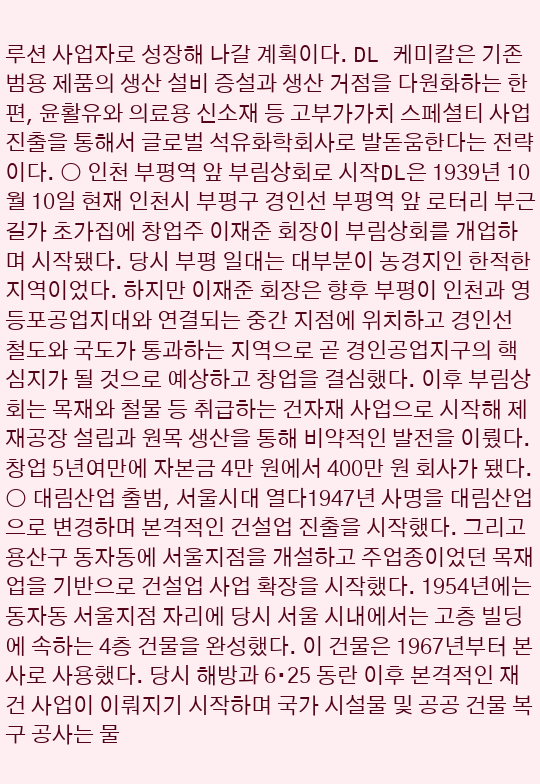루션 사업자로 성장해 나갈 계획이다. DL 케미칼은 기존 범용 제품의 생산 설비 증설과 생산 거점을 다원화하는 한편, 윤활유와 의료용 신소재 등 고부가가치 스페셜티 사업 진출을 통해서 글로벌 석유화학회사로 발돋움한다는 전략이다. ○ 인천 부평역 앞 부림상회로 시작DL은 1939년 10월 10일 현재 인천시 부평구 경인선 부평역 앞 로터리 부근 길가 초가집에 창업주 이재준 회장이 부림상회를 개업하며 시작됐다. 당시 부평 일대는 대부분이 농경지인 한적한 지역이었다. 하지만 이재준 회장은 향후 부평이 인천과 영등포공업지대와 연결되는 중간 지점에 위치하고 경인선 철도와 국도가 통과하는 지역으로 곧 경인공업지구의 핵심지가 될 것으로 예상하고 창업을 결심했다. 이후 부림상회는 목재와 철물 등 취급하는 건자재 사업으로 시작해 제재공장 설립과 원목 생산을 통해 비약적인 발전을 이뤘다. 창업 5년여만에 자본금 4만 원에서 400만 원 회사가 됐다. ○ 대림산업 출범, 서울시대 열다1947년 사명을 대림산업으로 변경하며 본격적인 건설업 진출을 시작했다. 그리고 용산구 동자동에 서울지점을 개설하고 주업종이었던 목재업을 기반으로 건설업 사업 확장을 시작했다. 1954년에는 동자동 서울지점 자리에 당시 서울 시내에서는 고층 빌딩에 속하는 4층 건물을 완성했다. 이 건물은 1967년부터 본사로 사용했다. 당시 해방과 6∙25 동란 이후 본격적인 재건 사업이 이뤄지기 시작하며 국가 시설물 및 공공 건물 복구 공사는 물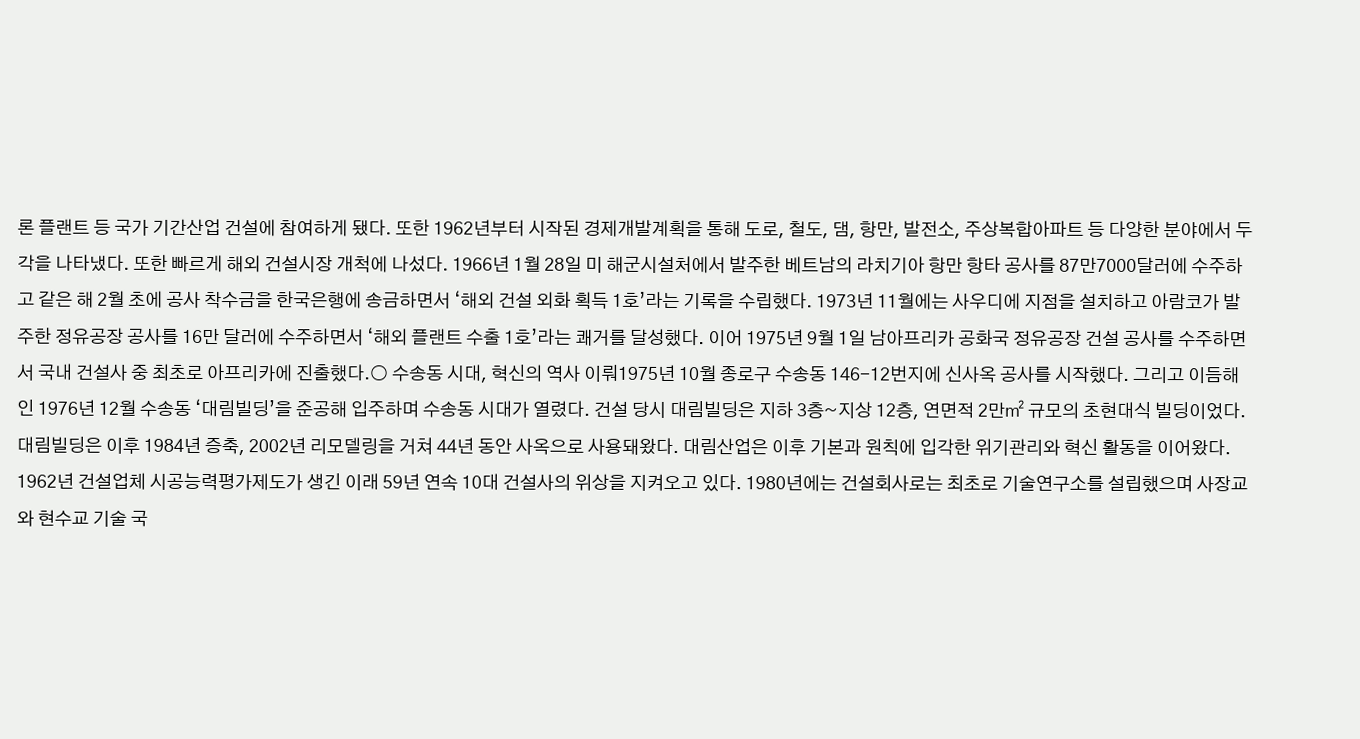론 플랜트 등 국가 기간산업 건설에 참여하게 됐다. 또한 1962년부터 시작된 경제개발계획을 통해 도로, 철도, 댐, 항만, 발전소, 주상복합아파트 등 다양한 분야에서 두각을 나타냈다. 또한 빠르게 해외 건설시장 개척에 나섰다. 1966년 1월 28일 미 해군시설처에서 발주한 베트남의 라치기아 항만 항타 공사를 87만7000달러에 수주하고 같은 해 2월 초에 공사 착수금을 한국은행에 송금하면서 ‘해외 건설 외화 획득 1호’라는 기록을 수립했다. 1973년 11월에는 사우디에 지점을 설치하고 아람코가 발주한 정유공장 공사를 16만 달러에 수주하면서 ‘해외 플랜트 수출 1호’라는 쾌거를 달성했다. 이어 1975년 9월 1일 남아프리카 공화국 정유공장 건설 공사를 수주하면서 국내 건설사 중 최초로 아프리카에 진출했다.○ 수송동 시대, 혁신의 역사 이뤄1975년 10월 종로구 수송동 146-12번지에 신사옥 공사를 시작했다. 그리고 이듬해인 1976년 12월 수송동 ‘대림빌딩’을 준공해 입주하며 수송동 시대가 열렸다. 건설 당시 대림빌딩은 지하 3층~지상 12층, 연면적 2만㎡ 규모의 초현대식 빌딩이었다. 대림빌딩은 이후 1984년 증축, 2002년 리모델링을 거쳐 44년 동안 사옥으로 사용돼왔다. 대림산업은 이후 기본과 원칙에 입각한 위기관리와 혁신 활동을 이어왔다. 1962년 건설업체 시공능력평가제도가 생긴 이래 59년 연속 10대 건설사의 위상을 지켜오고 있다. 1980년에는 건설회사로는 최초로 기술연구소를 설립했으며 사장교와 현수교 기술 국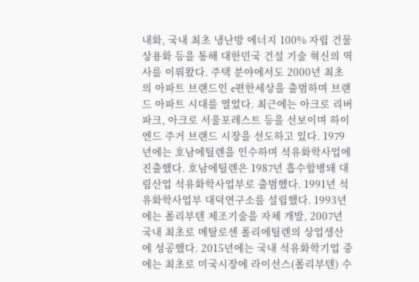내화, 국내 최초 냉난방 에너지 100% 자립 건물 상용화 등을 통해 대한민국 건설 기술 혁신의 역사를 이뤄왔다. 주택 분야에서도 2000년 최초의 아파트 브랜드인 e편한세상을 출범하며 브랜드 아파트 시대를 열었다. 최근에는 아크로 리버파크, 아크로 서울포레스트 등을 선보이며 하이엔드 주거 브랜드 시장을 선도하고 있다. 1979년에는 호남에틸렌을 인수하며 석유화학사업에 진출했다. 호남에틸렌은 1987년 흡수합병돼 대림산업 석유화학사업부로 출범했다. 1991년 석유화학사업부 대덕연구소를 설립했다. 1993년에는 폴리부텐 제조기술을 자체 개발, 2007년 국내 최초로 메탈로센 폴리에틸렌의 상업생산에 성공했다. 2015년에는 국내 석유화학기업 중에는 최초로 미국시장에 라이선스(폴리부텐) 수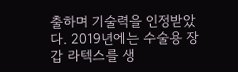출하며 기술력을 인정받았다. 2019년에는 수술용 장갑 라텍스를 생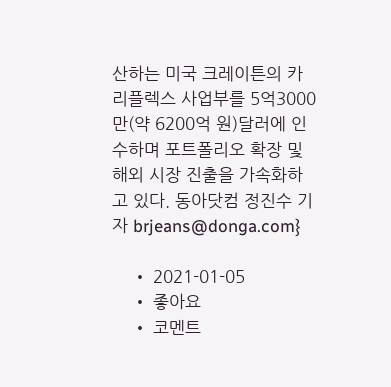산하는 미국 크레이튼의 카리플렉스 사업부를 5억3000만(약 6200억 원)달러에 인수하며 포트폴리오 확장 및 해외 시장 진출을 가속화하고 있다. 동아닷컴 정진수 기자 brjeans@donga.com}

    • 2021-01-05
    • 좋아요
    • 코멘트